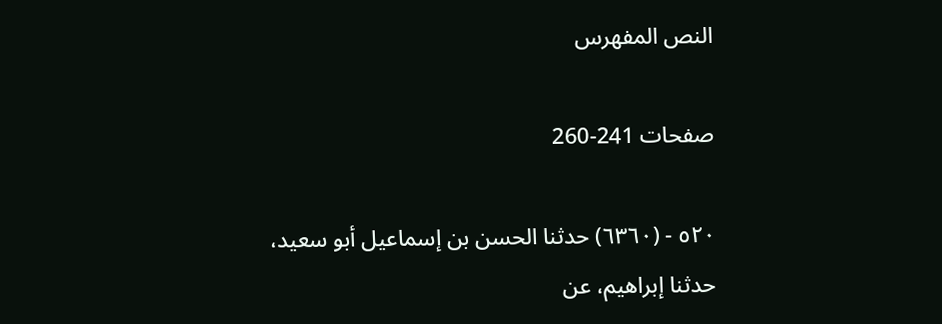النص المفهرس

صفحات 241-260

٥٢٠ - (٦٣٦٠) حدثنا الحسن بن إسماعيل أبو سعيد،
حدثنا إبراهيم، عن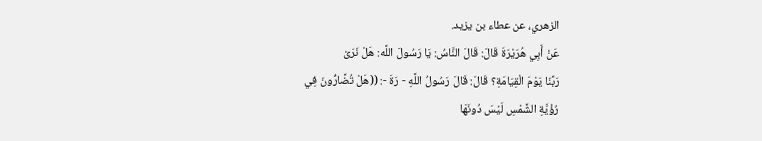الزهري، عن عطاء بن يزيد.
عَنْ أَبِي هُرَيْرَةَ قَالَ: قَالَ النَّاسُ: يَا رَسُولَ اللَّه: هَلْ نَرَىْ
رَبَّنَا يَوْمَ الْقِيَامَةِ؟ قَالَ: قَالَ رَسُولُ اللَّهِ - رَةَ -: ((هَلْ تُضَّارُّونَ فِي
رُؤْيَّةِ الشَّمْسِ لَيْسَ دُونَهَا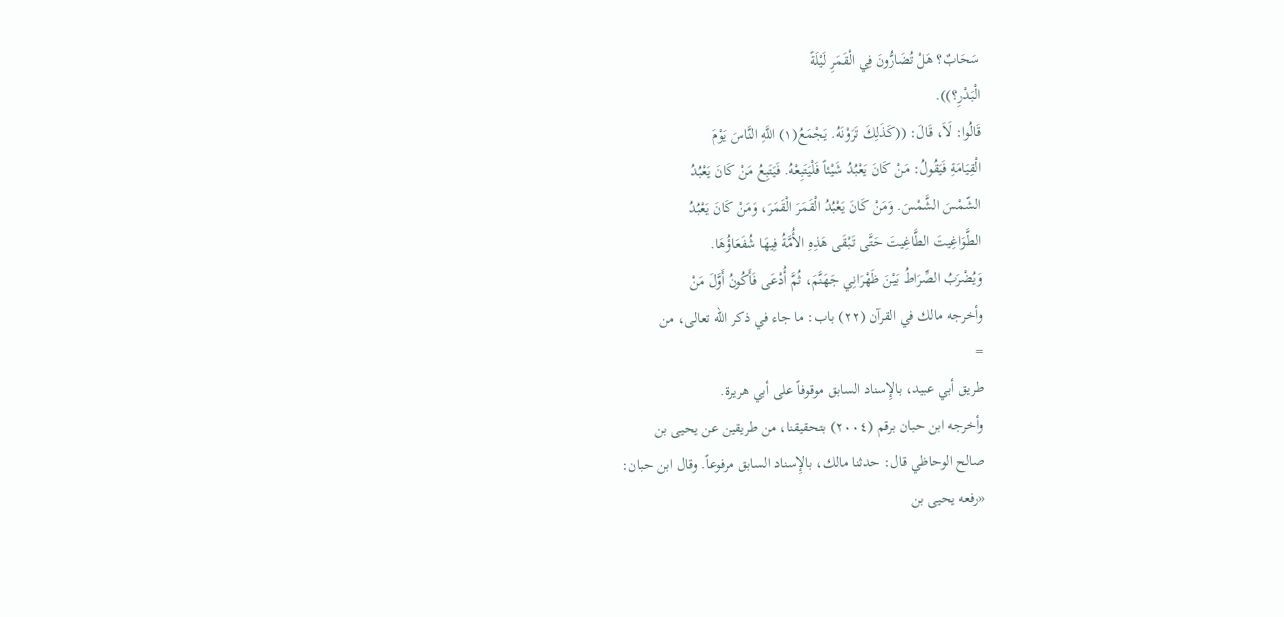سَحَابٌ؟ هَلْ تُضَارُّونَ فِي الْقَمَرِ لَيْلَةً
الْبَدْرِ؟)).
قَالُوا: لَاَ، قَالَ: ((كَذَلِكَ تَرَوْنَهُ. يَجْمَعُ(١) اللَّهِ النَّاسَ يَوْمَ
الْقِيَامَةِ فَيَقُولُ: مَنْ كَانَ يَعْبُدُ شَيْئاً فَلْيَتَبِعْهُ. فَيَتَبِعُ مَنْ كَانَ يَعْبُدُ
الشّمْسَ الشَّمْسَ. وَمَنْ كَانَ يَعْبُدُ الْقَمَرَ الْقَمَرَ، وَمَنْ كَانَ يَعْبُدُ
الطَّوَاغِيتَ الطَّاغِيتَ حَتَّى تَبْقَى هَذِهِ الأُمَّةُ فِيهَا شُفَعَاؤُهَا.
وَيُضْرَبُ الصِّرَاطُ بَيْنَ ظَهْرَانِي جَهَنَّمَ، ثُمَّ أُدْعَى فَأَكُونُ أَوَّلَ مَنْ
وأخرجه مالك في القرآن (٢٢) باب: ما جاء في ذكر الله تعالى، من
=
طريق أبي عبيد، بالإِسناد السابق موقوفاً على أبي هريرة.
وأخرجه ابن حبان برقم (٢٠٠٤) بتحقيقنا، من طريقين عن يحيى بن
صالح الوحاظي قال: حدثنا مالك، بالإِسناد السابق مرفوعاً. وقال ابن حبان:
«رفعه يحيى بن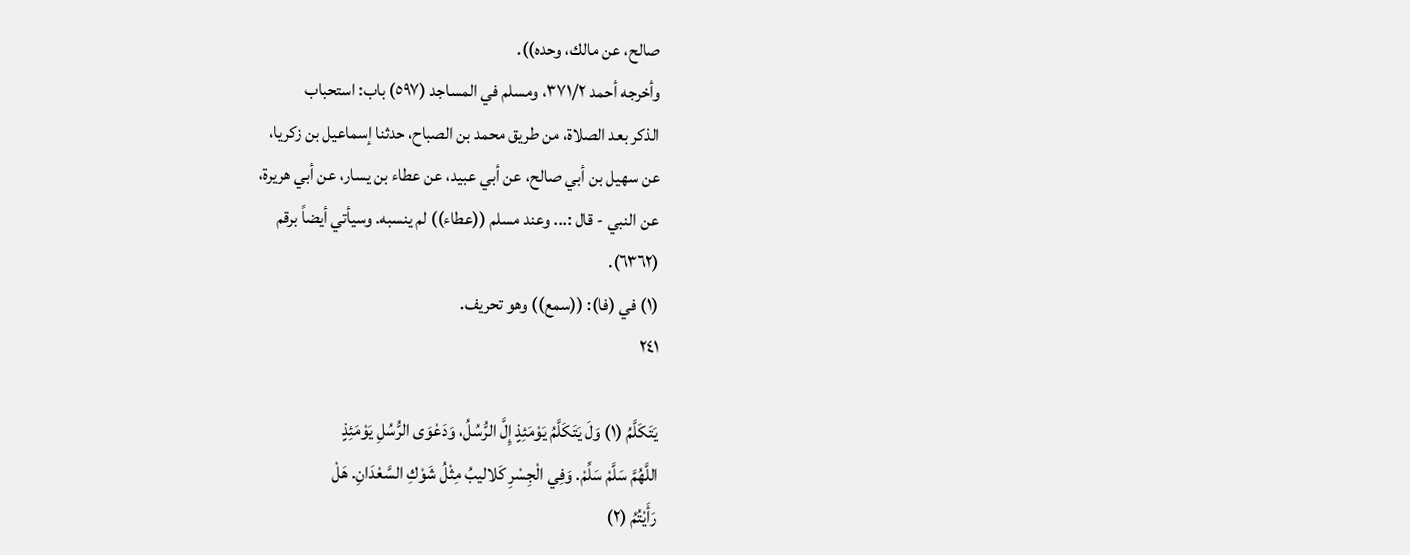صالح، عن مالك، وحده)).
وأخرجه أحمد ٣٧١/٢، ومسلم في المساجد (٥٩٧) باب: استحباب
الذكر بعد الصلاة، من طريق محمد بن الصباح، حدثنا إسماعيل بن زكريا،
عن سهيل بن أبي صالح، عن أبي عبيد، عن عطاء بن يسار، عن أبي هريرة،
عن النبي - قال :... وعند مسلم ((عطاء)) لم ينسبه. وسيأتي أيضاً برقم
(٦٣٦٢).
(١) في (فا): ((سمع)) وهو تحريف.
٢٤١

يَتَكَلَّمُ (١) وَلَ يَتَكَلَّمُ يَوْمَئِذٍ إِلَّ الرُّسُلُ، وَدَعْوَى الرُّسُلِ يَوْمَئِذٍ
اللَّهُمَّ سَلَّمْ سَلِّمْ. وَفِي الْجِسْرِ كَلاليبُ مِثْلُ شَوْكِ السَّعْدَانِ. هَلْ
رَأَيْتُمُ (٢)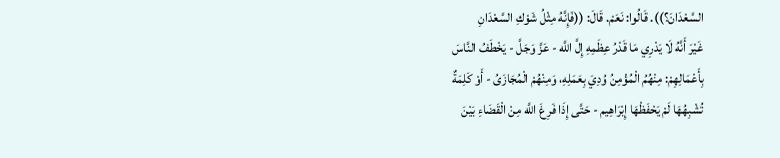السَّعْدَانَ؟)). قَالُوا: نَعَمْ. قَالَ: ((فَإِنَّهُ مِثْلُ شَوْكِ السَّعْدَانِ
غَيْرَ أَنَّهُ لَا يَدْرِي مَا قَدْرُ عِظَمِهِ إِلَّ اللَّه - عَزَّ وَجَلَّ - يَخْطَفُ النَّاسَ
بِأَعْمَالِهِمْ: مِنْهُمُ الْمُؤْمِنُ وُدِيَ بِعَمَلِهِ، وَمِنْهُمْ الْمُجَازَىُ - أَوْ كَلِمَةٌ
تُشْبِهُهَا لَمْ يَحْفَظْهَا إِبْرَاهِيم - حَتَّى إِذَا فَرِغَ اللَّه مِنْ الْقَضَاءِ بَيْنَ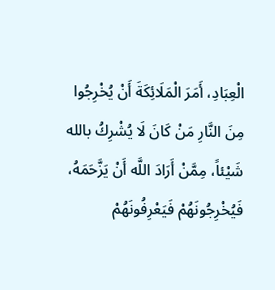الْعِبَادِ، أَمَرَ الْمَلَائِكَةَ أَنْ يُخْرِجُوا مِنَ النَّارِ مَنْ كَانَ لَا يُشْرِكُ بالله
شَيْئاً، مِمَّنْ أَرَادَ اللَّه أَنْ يَزَّحَمَهُ، فَيُخْرِجُونَهُمْ فَيَعْرِفُونَهُمْ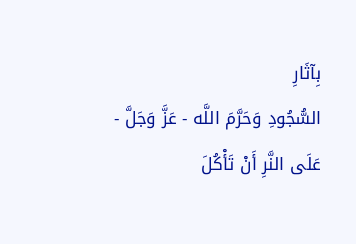بِآثَارِ
السُّجُودِ وَحَرَّمَ اللَّه - عَزَّ وَجَلَّ - عَلَى النَّرِ أَنْ تَأْكُلَ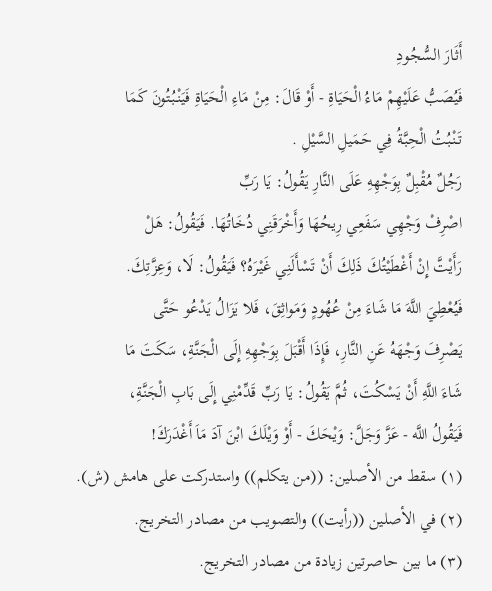أَثَارَ السُّجُودِ
فَيُصَبُّ عَلَيْهِمْ مَاءُ الْحَيَاةِ - أَوْ قَالَ: مِنْ مَاءِ الْحَيَاةِ فَيَنْبُتُونَ كَمَا
تَنْبُتُ الْحِبَّةُ فِي حَمَيلِ السَّيْلِ .
رَجُلٌ مُقْبِلٌ بِوَجْهِهِ عَلَى النَّارِ يَقُولُ: يَا رَبِّ
اصْرِفْ وَجْهِي سَفَعِي رِيحُهَا وَأَخْرَقَنِي دُخَاتُهَا. فَيَقُولُ: هَلْ
رَأَيْتَّ إِنْ أَغْطَيْتُكَ ذَلِكَ أَنْ تَسْأَلَنِي غَيْرَهُ؟ فَيَقُولُ: لَا، وَعِزَّتِكَ.
فَيُعْطِيَ اللَّهَ مَا شَاءَ مِنْ عُهُودٍ وَمَواثِقَ، فَلا يَزَالُ يَدْعُو حَتَّى
يَصْرِفَ وَجْهَهُ عَنِ النَّارِ، فَإِذَا أَقْبَلَ بِوَجْهِهِ إِلَى الْجَنَّةِ، سَكَتَ مَا
شَاءَ اللَّهِ أَنْ يَسْكُتَ، ثُمَّ يَقُولُ: يَا رَبِّ قَدِّمْنِي إِلَى بَابِ الْجَنَّةِ،
فَيَقُولُ اللَّه - عَزَّ وَجَلَّ: وَيْحَكَ - أَوْ وَيْلَكَ ابْنَ آدَ مَاَ أَغْدَرَكَ!
(١) سقط من الأصلين: ((من يتكلم)) واستدركت على هامش (ش).
(٢) في الأصلين ((رأيت)) والتصويب من مصادر التخريج.
(٣) ما بين حاصرتين زيادة من مصادر التخريج.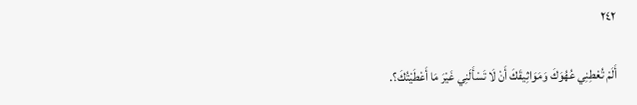٢٤٢

أَلَمْ تُعْطِنِي عُهُوَكَ وَمَوَاثِيقَكَ أَنْ لَا تَسْأَلَنِي غَيْرَ مَا أَعْطَيْتُكَ؟.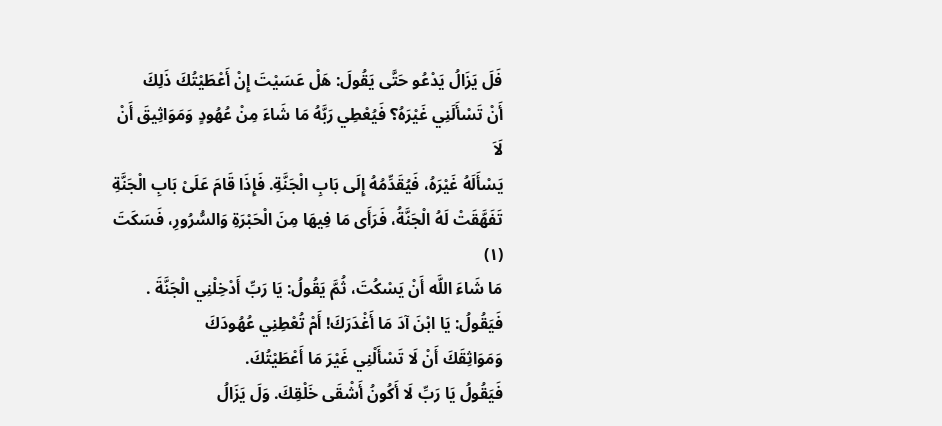فَلَ يَزَالُ يَدْعُو حَتَّى يَقُولَ: هَلْ عَسَيْتَ إِنْ أَعْطَيْتُكَ ذَلِكَ
أَنْ تَسْأَلَنِي غَيْرَهُ؟ فَيُعْطِي رَبَّهُ مَا شَاءَ مِنْ عُهُودٍ وَمَوَاثِيقَ أَنْ لَاَ
يَسْأَلَهُ غَيْرَهُ، فَيُقَدِّمُهُ إِلَى بَابِ الْجَنَّةِ. فَإِذَا قَامَ عَلَىْ بَابِ الْجَنَّةِ
تَفَهَّقَتْ لَهُ الْجَنَّةُ، فَرَأَى مَا فِيهَا مِنَ الْحَبْرَةِ وَالسُّرُورِ، فَسَكَتَ (١)
مَا شَاءَ اللَّه أَنْ يَسْكُتَ، ثُمَّ يَقُولُ: يَا رَبِّ أَدْخِلْنِي الْجَنَّةَ .
فَيَقُولُ: يَا ابْنَ آدَ مَا أَغْدَرَكَ! أَمْ تُعْطِنِي عُهُودَكَ
وَمَوَاثِقَكَ أَنْ لَا تَسْأَلْنِي غَيْرَ مَا أَعْطَيْتُكَ.
فَيَقُولُ يَا رَبِّ لَا أَكُونُ أَشْقَى خَلْقِكَ. وَلَ يَزَالُ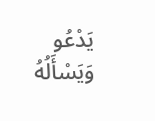يَدْعُو
وَيَسْأَلُهُ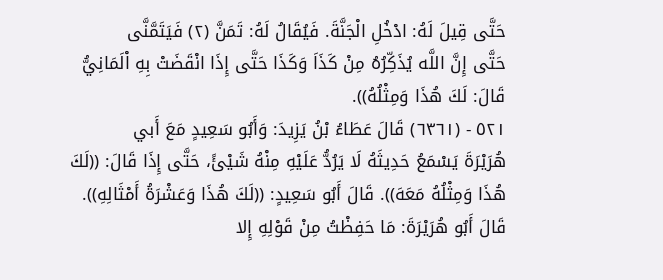حَتَّى قِيلَ لَهُ: ادْخُلِ الْجَنَّةَ. فَيُقَالُ لَهُ: تَمَنَّ (٢) فَيَتَمَّنَّى
حَتَّى إِنَّ اللَّه يُذَكِّرُهُ مِنْ كَذَاَ وَكَذَا حَتَّى إِذَا انْقَضَتْ بِهِ اْلَمَانِيُّ
قَالَ: لَكَ هُذَا وَمِثْلُهُ)).
٥٢١ - (٦٣٦١) قَالَ عَطَاءُ بْنُ يَزِيدَ: وَأَبُو سَعِيدٍ مَعَ أَبي
هُرَيْرَةَ يَسْمَعُ حَدِيثَهُ لَا يَرُدُّ عَلَيْهِ مِنْهُ شَيْئً، حَتَّى إِذَا قَالَ: ((لَكَ
هُذَا وَمِثْلُهُ مَعَهَ)). قَالَ أَبُو سَعِيدٍ: ((لَكَ هُذَا وَعَشْرَةُ أَمْثَالِهِ)).
قَالَ أَبُو هُرَيْرَةَ: مَا حَفِظْتُ مِنْ قَوْلِهِ إِلا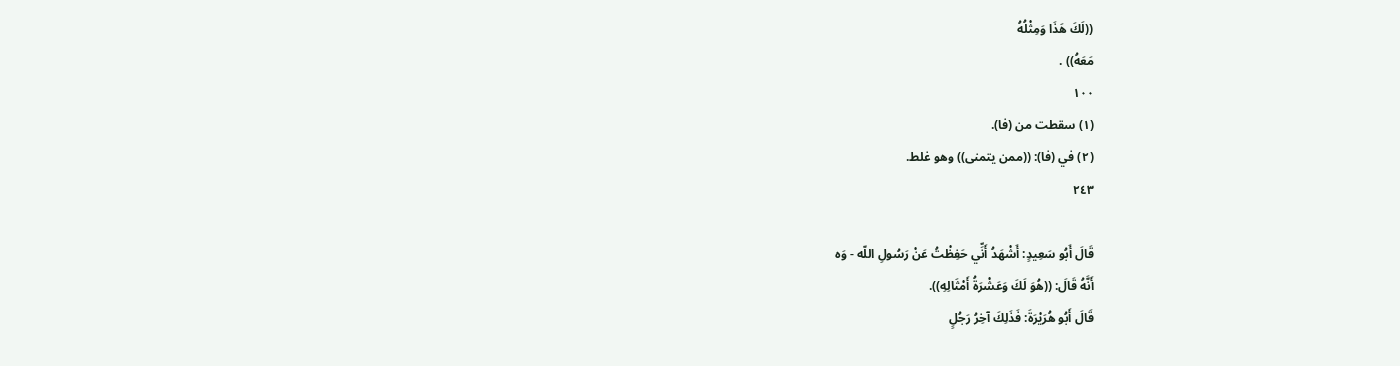((لَكَ هَذَا وَمِثْلُهُ
مَعَهُ)) .
١٠٠
(١) سقطت من (فا).
(٢) في (فا): ((ممن يتمنى)) وهو غلط.
٢٤٣

قَالَ أَبُو سَعِيدٍ: أَشْهَدُ أَنِّي حَفِظْتُ عَنْ رَسُولِ اللّه - وَه
أَنَّهُ قَالَ: ((هُوَ لَكَ وَعَشْرَةُ أَمْثَالِهِ)).
قَالَ أَبُو هُرَيْرَةَ: فَذَلِكَ آخِرُ رَجُلٍ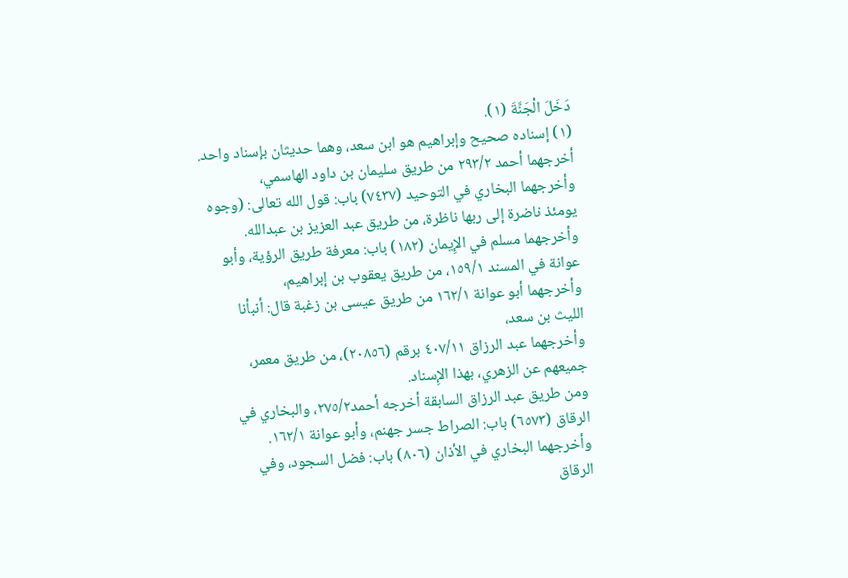دَخَلَ الْجَنَّةَ (١).
(١) إسناده صحيح وإبراهيم هو ابن سعد، وهما حديثان بإسناد واحد.
أخرجهما أحمد ٢٩٣/٢ من طريق سليمان بن داود الهاسمي،
وأخرجهما البخاري في التوحيد (٧٤٣٧) باب: قول الله تعالى: (وجوه
يومئذ ناضرة إلى ربها ناظرة، من طريق عبد العزيز بن عبدالله.
وأخرجهما مسلم في الإِيمان (١٨٢) باب: معرفة طريق الرؤية، وأبو
عوانة في المسند ١٥٩/١، من طريق يعقوب بن إبراهيم،
وأخرجهما أبو عوانة ١٦٢/١ من طريق عيسى بن زغبة قال: أنبأنا
الليث بن سعد،
وأخرجهما عبد الرزاق ٤٠٧/١١ برقم (٢٠٨٥٦)، من طريق معمر،
جميعهم عن الزهري، بهذا الإِسناد.
ومن طريق عبد الرزاق السابقة أخرجه أحمد٢٧٥/٢، والبخاري في
الرقاق (٦٥٧٣) باب: الصراط جسر جهنم، وأبو عوانة ١٦٢/١.
وأخرجهما البخاري في الأذان (٨٠٦) باب: فضل السجود، وفي
الرقاق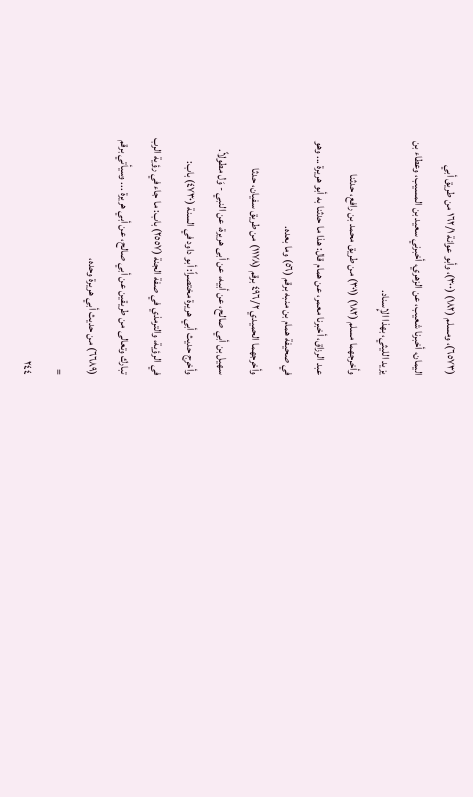(٦٥٧٣)، ومسلم (١٨٢) (٣٠٠)، وأبو عوانة ١٦٢/١ من طريق أبي
اليمان، أخبرنا شعيب، عن الزهري، أخبرني سعيد بن المسيب، وعطاء بن
يزيد الليثي، بهذا الإِسناد.
وأخرجهما مسلم (١٨٢) (٣٠١) من طريق محمد بن رافع، حدثنا
عبد الرزاق، أخبرنا معمر، عن همام قال: هذا ما حدثنا به أبو هريرة ... وهو
في صحيفة همام بن منبه برقم (٥٦) وما بعده.
وأخرجهما الحميدي ٤٩٦/٢ برقم (١١٧٨) من طريق سفيان، حدثا
سهيل بن أبي صالح، عن أبيه، عن أبى هريرة، عن النبي - وَل مطولاً.
وأخرج حديث أبي هريرة مختصراً: أبو داود في السنة (٤٧٣٠) باب:
في الرؤية، والترمذي في صفة الجنة (٢٥٥٧) باب: ما جاء في رؤية الرب
تبارك وتعالى من طريقين عن أبي صالح، عن أبي هريرة ... وسيأتي برقم
(٦٦٨٩) من حديث أبي هريرة وحده،
=
٢٤٤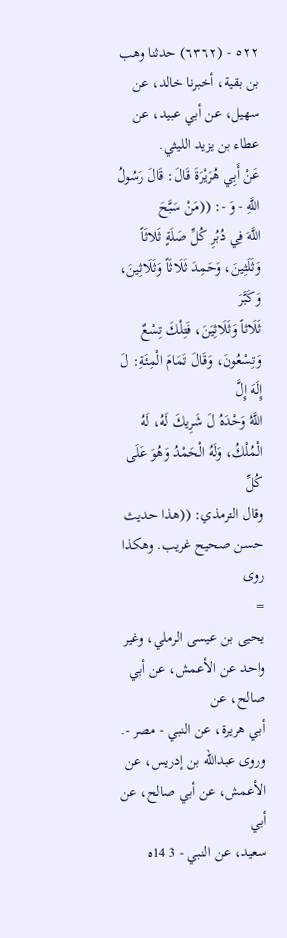٥٢٢ - (٦٣٦٢) حدثنا وهب بن بقية، أخبرنا خالد، عن
سهيل، عن أبي عبيد، عن عطاء بن يزيد الليثي.
عَنْ أَبِي هُرَيْرَةَ قَالَ: قَالَ رَسُولُ اللَّهِ - وَ -: ((مَنْ سَبَّحَ
اللَّهَ فِي دُبُرِ كُلِّ صَلَةٍ ثَلاثَاً وَثَلَثِينَ، وَحَمِدَ ثَلَاثَاً وَثَلَاثِينَ، وَكَبَّرَ
ثَلَاثاً وَثَلَاثِيَنَ، فَتِلْكَ تِسْعٌ وَتِسْعُونَ، وَقَالَ تَمَامَ الْمِئَةِ: لَ إِلَهَ إِلَّ
اللَّهُ وَحْدَهُ لَ شَرِيكَ لَهُ، لَهُ الْمُلْكُ، وَلَهُ الْحَمْدُ وَهُوَ عَلَى كُلِّ
وقال الترمذي: ((هذا حديث حسن صحيح غريب. وهكذا روى
=
يحيى بن عيسى الرملي، وغير واحد عن الأعمش، عن أبي صالح، عن
أبي هريرة، عن النبي - مصر -.
وروى عبدالله بن إدريس، عن الأعمش، عن أبي صالح، عن أبي
سعيد، عن النبي - 3 14ه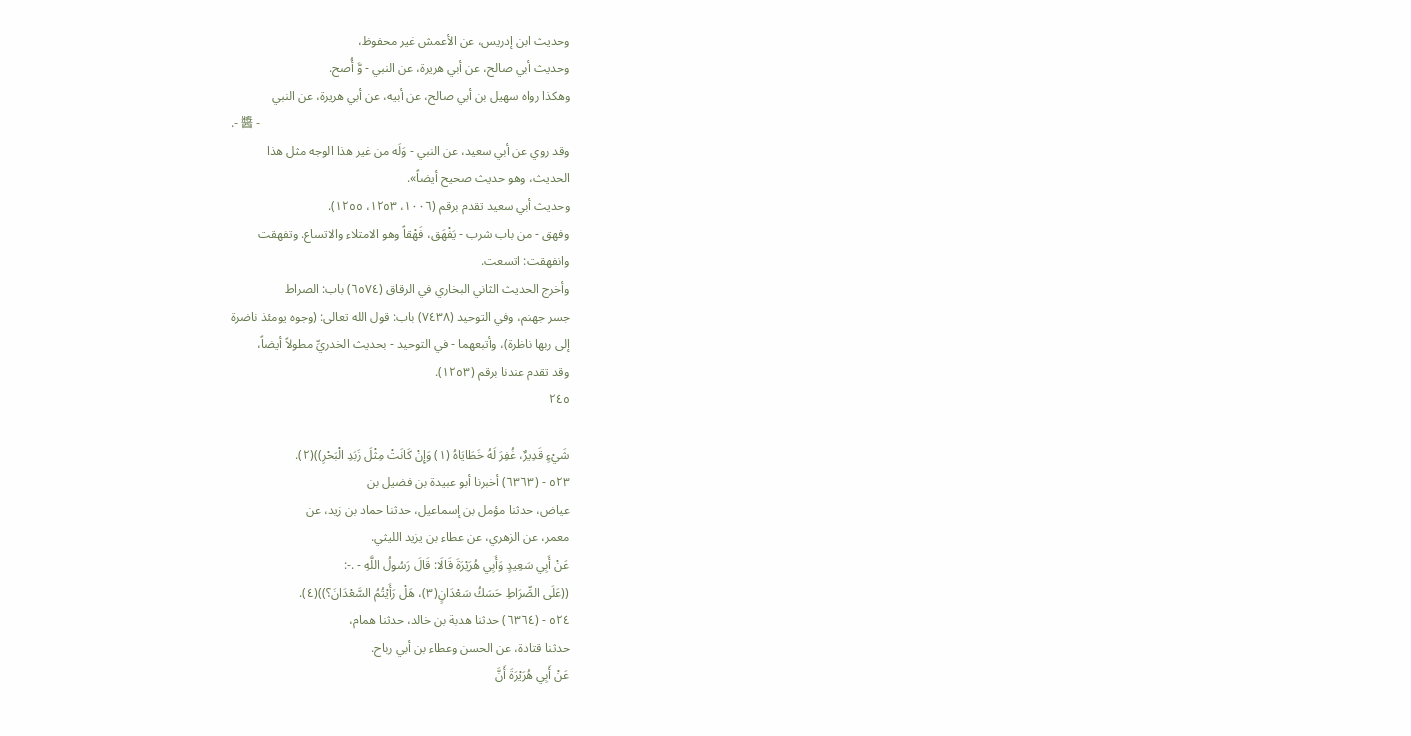وحديث ابن إدريس، عن الأعمش غير محفوظ،
وحديث أبي صالح، عن أبي هريرة، عن النبي - وَّ أُصح.
وهكذا رواه سهيل بن أبي صالح، عن أبيه، عن أبي هريرة، عن النبي
.- 醬 -
وقد روي عن أبي سعيد، عن النبي - وَلَه من غير هذا الوجه مثل هذا
الحديث، وهو حديث صحيح أيضاً».
وحديث أبي سعيد تقدم برقم (١٠٠٦، ١٢٥٣، ١٢٥٥).
وفهق - من باب شرب - يَفْهَق، فَهْقاً وهو الامتلاء والاتساع. وتفهقت
وانفهقت: اتسعت.
وأخرج الحديث الثاني البخاري في الرقاق (٦٥٧٤) باب: الصراط
جسر جهنم، وفي التوحيد (٧٤٣٨) باب: قول الله تعالى: (وجوه يومئذ ناضرة
إلى ربها ناظرة)، وأتبعهما - في التوحيد - بحديث الخدريِّ مطولاً أيضاً،
وقد تقدم عندنا برقم (١٢٥٣).
٢٤٥

شَيْءٍ قَدِيرٌ، غُفِرَ لَهُ خَطَايَاهُ (١) وَإِنْ كَانَتْ مِثْلَ زَبَدِ الْبَحْرِ))(٢).
٥٢٣ - (٦٣٦٣) أخبرنا أبو عبيدة بن فضيل بن
عياض، حدثنا مؤمل بن إسماعيل، حدثنا حماد بن زيد، عن
معمر، عن الزهري، عن عطاء بن يزيد الليثي.
عَنْ أَبِي سَعِيدٍ وَأَبِي هُرَيْرَةَ قَالَا: قَالَ رَسُولُ اللَّهِ - .-:
((عَلَى الصِّرَاطِ حَسَكُ سَعْدَانٍ(٣)، هَلْ رَأَيْتُمُ السَّعْدَانَ؟))(٤).
٥٢٤ - (٦٣٦٤) حدثنا هدبة بن خالد، حدثنا همام،
حدثنا قتادة، عن الحسن وعطاء بن أبي رباح.
عَنْ أَبِي هُرَيْرَةَ أَنَّ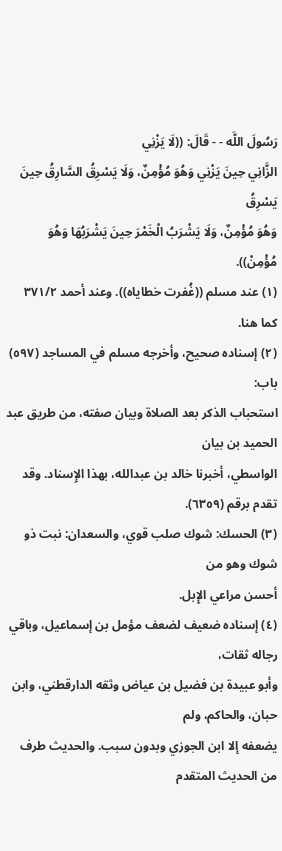رَسُولَ اللَّه - - قَالَ: ((لَا يَزْنِي
الزَّانِي حِينَ يَزْنِي وَهُوَ مُؤْمِنٌ، وَلَا يَسْرِقُ السَّارِقُ حِينَ يَسْرِقُ
وَهُوَ مُؤْمِنٌ، وَلَا يَشْرَبُ الْخَمْرَ حِينَ يَشْرَبُهَا وَهُوَ مُؤْمِنْ)).
(١) عند مسلم ((غُفرت خطاياه)). وعند أحمد ٣٧١/٢ كما هنا.
(٢) إسناده صحيح، وأخرجه مسلم في المساجد (٥٩٧) باب:
استحباب الذكر بعد الصلاة وبيان صفته، من طريق عبد الحميد بن بيان
الواسطي، أخبرنا خالد بن عبدالله، بهذا الإِسناد. وقد تقدم برقم (٦٣٥٩).
(٣) الحسك: شوك صلب قوي، والسعدان: نبت ذو شوك وهو من
أحسن مراعي الإِبل.
(٤) إسناده ضعيف لضعف مؤمل بن إسماعيل، وباقي رجاله ثقات،
وأبو عبيدة بن فضيل بن عياض وثقه الدارقطني، وابن حبان، والحاكم، ولم
يضعفه إلا ابن الجوزي وبدون سبب. والحديث طرف من الحديث المتقدم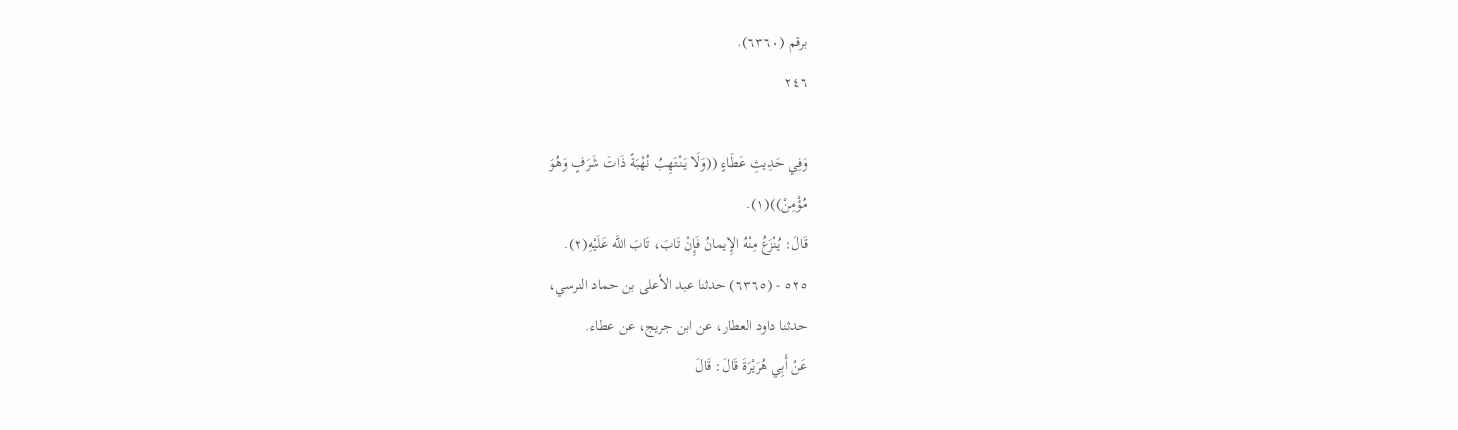برقم (٦٣٦٠).
٢٤٦

وَفِي حَدِيثِ عَطَاءٍ ((وَلَا يَنْتَهِبُ نُهْبَةً ذَاتَ شَرَفٍ وَهُوَ
مُؤْمِنْ))(١).
قَالَ: يُنْزَعُ مِنْهُ الإِيمانُ فَإِنْ تَابَ، تَابَ اللَّه عَلَيْهِ(٢).
٥٢٥ - (٦٣٦٥) حدثنا عبد الأعلى بن حماد النرسي،
حدثنا داود العطار، عن ابن جريج، عن عطاء.
عَنْ أَبِي هُرَيْرَةَ قَالَ: قَالَ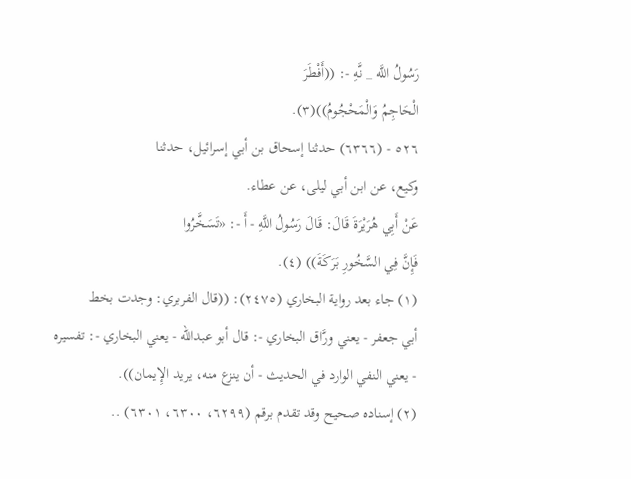رَسُولُ اللَّه _ نَّهِ -: ((أَفْطَرَ
الْحَاجِمُ وَالْمَحْجُومُ))(٣).
٥٢٦ - (٦٣٦٦) حدثنا إسحاق بن أبي إسرائيل، حدثنا
وكيع، عن ابن أبي ليلى، عن عطاء.
عَنْ أَبِي هُرَيْرَةَ قَالَ: قَالَ رَسُولُ اللَّهِ - أَ -: «تَسَخَّرُوا
فَإِنَّ فِي السَّخُورِ بَرَكَةَ)) (٤).
(١) جاء بعد رواية البخاري (٢٤٧٥): ((قال الفربري: وجدت بخط
أبي جعفر - يعني ورَّاق البخاري -: قال أبو عبدالله - يعني البخاري -: تفسيره
- يعني النفي الوارد في الحديث - أن ينزع منه، يريد الإِيمان)).
(٢) إسناده صحيح وقد تقدم برقم (٦٢٩٩، ٦٣٠٠، ٦٣٠١) ..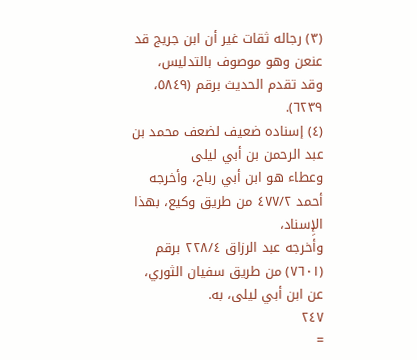(٣) رجاله ثقات غير أن ابن جريج قد عنعن وهو موصوف بالتدليس،
وقد تقدم الحدیث برقم (٥٨٤٩، ٦٢٣٩).
(٤) إسناده ضعيف لضعف محمد بن عبد الرحمن بن أبي ليلى
وعطاء هو ابن أبي رباح، وأخرجه أحمد ٤٧٧/٢ من طريق وكيع، بهذا الإِسناد،
وأخرجه عبد الرزاق ٢٢٨/٤ برقم (٧٦٠١) من طريق سفيان الثوري،
عن ابن أبي ليلى، به.
٢٤٧
=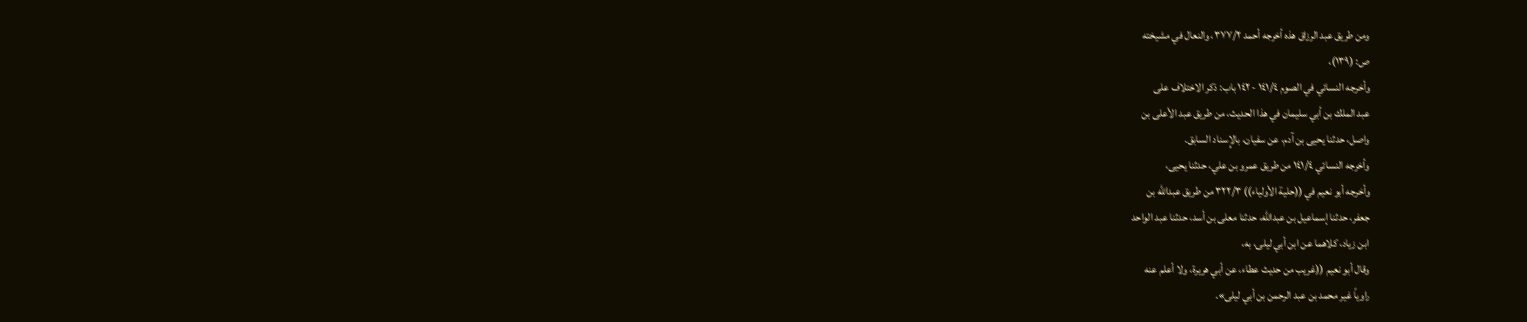ومن طريق عبد الرزاق هذه أخرجه أحمد ٣٧٧/٢، والنعال في مشيخته
ص: (١٣٩)،
وأخرجه النسائي في الصوم ١٤١/٤ - ١٤٢ باب: ذكر الاختلاف على
عبد الملك بن أبي سليمان في هذا الحديث، من طريق عبد الأعلى بن
واصل، حدثنا يحيى بن آدم، عن سفيان، بالإِسناد السابق.
وأخرجه النسائي ١٤١/٤ من طريق عمرو بن علي، حدثنا يحيى،
وأخرجه أبو نعيم في ((حلية الأولياء)) ٣٢٢/٣ من طريق عبدالله بن
جعفر، حدثنا إسماعيل بن عبدالله، حدثنا معلى بن أسد، حدثنا عبد الواحد
ابن زياد، كلاهما عن ابن أبي ليلى، به،
وقال أبو نعيم ((غريب من حديث عطاء، عن أبي هريرة، ولا أعلم عنه
راوياً غير محمد بن عبد الرحمن بن أبي ليلى».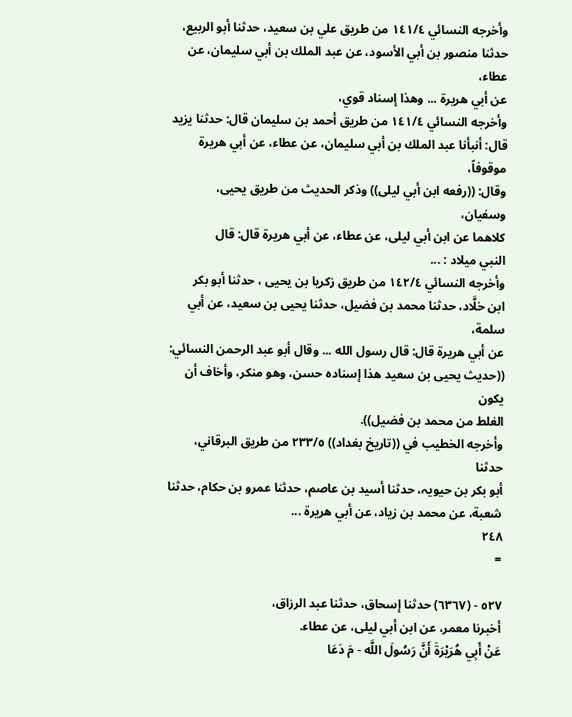وأخرجه النسائي ١٤١/٤ من طريق علي بن سعيد، حدثنا أبو الربيع،
حدثنا منصور بن أبي الأسود، عن عبد الملك بن أبي سليمان، عن عطاء،
عن أبي هريرة ... وهذا إسناد قوي،
وأخرجه النسائي ١٤١/٤ من طريق أحمد بن سليمان قال: حدثنا يزيد
قال: أنبأنا عبد الملك بن أبي سليمان، عن عطاء، عن أبي هريرة موقوفاً،
وقال: ((رفعه ابن أبي ليلى)) وذكر الحديث من طريق يحيى، وسفيان،
كلاهما عن ابن أبي ليلى، عن عطاء، عن أبي هريرة قال: قال
النبي ميلاد : ...
وأخرجه النسائي ١٤٢/٤ من طريق زكريا بن يحيى ، حدثنا أبو بكر
ابن خلَّاد، حدثنا محمد بن فضيل، حدثنا يحيى بن سعيد، عن أبي سلمة،
عن أبي هريرة قال: قال رسول الله ... وقال أبو عبد الرحمن النسائي:
((حديث يحيى بن سعيد هذا إسناده حسن، وهو منكر، وأخاف أن يكون
الغلط من محمد بن فضيل)).
وأخرجه الخطيب في ((تاريخ بغداد)) ٢٣٣/٥ من طريق البرقاني، حدثنا
أبو بكر بن حیویہ، حدثنا أسید بن عاصم، حدثنا عمرو بن حکام، حدثنا
شعبة، عن محمد بن زياد، عن أبي هريرة ...
٢٤٨
=

٥٢٧ - (٦٣٦٧) حدثنا إسحاق، حدثنا عبد الرزاق،
أخبرنا معمر، عن ابن أبي ليلى، عن عطاء.
عَنْ أَبِي هُرَيْرَةَ أَنَّ رَسُولَ اللَّه - مَ دَعَا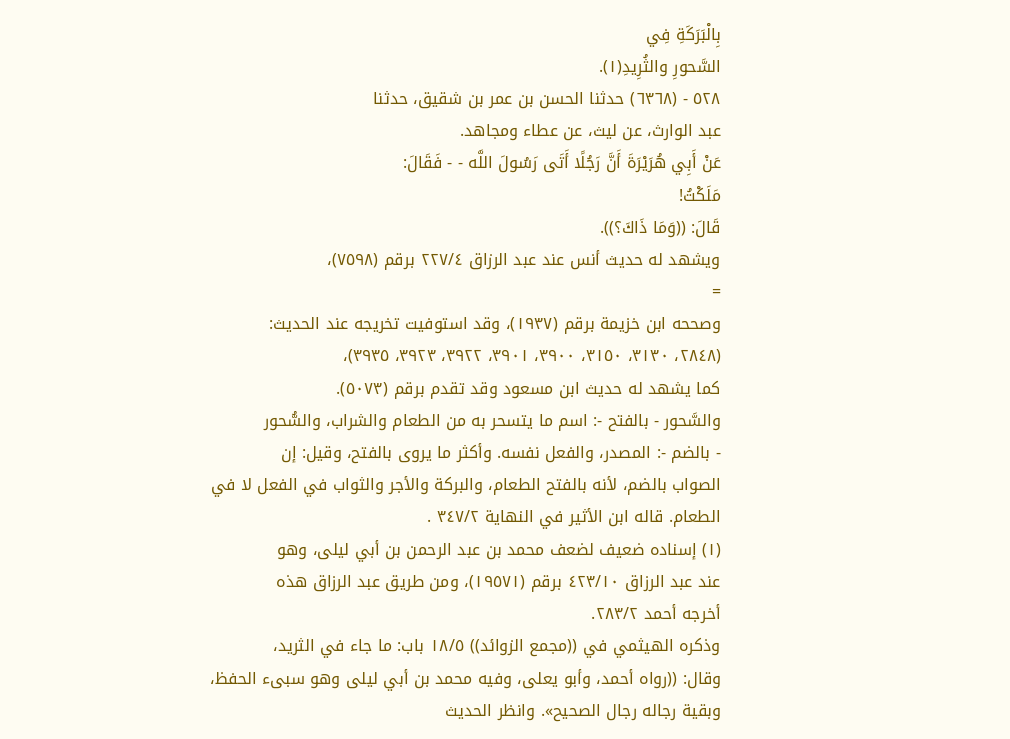بِالْبَرَكَةِ فِي
السَّحورِ والثُرِيدِ(١).
٥٢٨ - (٦٣٦٨) حدثنا الحسن بن عمر بن شقيق، حدثنا
عبد الوارث، عن ليث، عن عطاء ومجاهد.
عَنْ أَبِي هُرَيْرَةَ أَنَّ رَجُلًا أَتَى رَسُولَ اللَّه - - فَقَالَ:
مَلَكْتُ!
قَالَ: ((وَمَا ذَاكَ؟)).
ويشهد له حديث أنس عند عبد الرزاق ٢٢٧/٤ برقم (٧٥٩٨)،
=
وصححه ابن خزيمة برقم (١٩٣٧)، وقد استوفيت تخريجه عند الحديث:
(٢٨٤٨، ٣١٣٠، ٣١٥٠، ٣٩٠٠، ٣٩٠١، ٣٩٢٢، ٣٩٢٣، ٣٩٣٥)،
كما يشهد له حديث ابن مسعود وقد تقدم برقم (٥٠٧٣).
والسَّحور - بالفتح -: اسم ما يتسحر به من الطعام والشراب، والسُّحور
- بالضم -: المصدر، والفعل نفسه. وأكثر ما يروى بالفتح، وقيل: إن
الصواب بالضم، لأنه بالفتح الطعام، والبركة والأجر والثواب في الفعل لا في
الطعام. قاله ابن الأثير في النهاية ٣٤٧/٢ .
(١) إسناده ضعيف لضعف محمد بن عبد الرحمن بن أبي ليلى، وهو
عند عبد الرزاق ٤٢٣/١٠ برقم (١٩٥٧١)، ومن طريق عبد الرزاق هذه
أخرجه أحمد ٢٨٣/٢.
وذكره الهيثمي في ((مجمع الزوائد)) ١٨/٥ باب: ما جاء في الثريد،
وقال: ((رواه أحمد، وأبو يعلى، وفيه محمد بن أبي ليلى وهو سبىء الحفظ،
وبقية رجاله رجال الصحيح». وانظر الحديث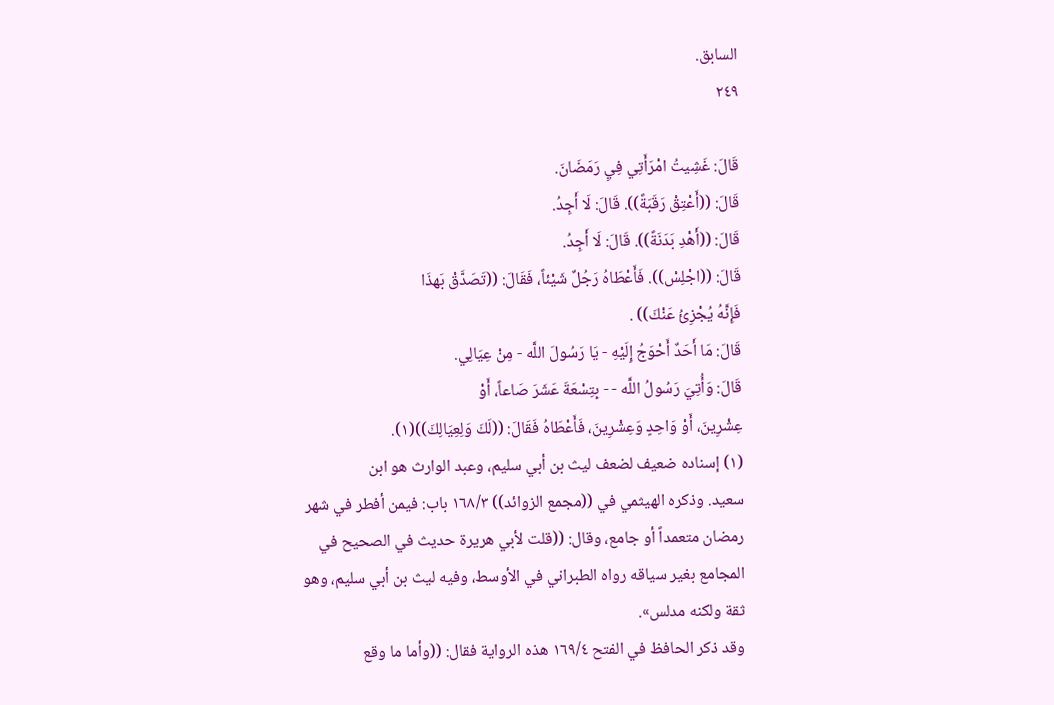السابق.
٢٤٩

قَالَ: غَشِيتُ امْرَأَتِي فِيِ رَمَضَانَ.
قَالَ: ((أَعْتِقْ رَقَبَةً)). قَالَ: لَا أَجِدُ.
قَالَ: ((أَهْدِ بَدَنَةً)). قَالَ: لَا أَجِدُ.
قَالَ: ((اجْلِسْ)). فَأَعْطَاهُ رَجُلٌ شَيْئاً، فَقَالَ: ((تَصَدَّقْ بَهذَا
فَإِنَّهُ يُجْزِئُ عَنْكَ)) .
قَالَ: مَا أَحَدٌ أَحْوَجُ إِلَيْهِ - يَا رَسُولَ اللَّه - مِنْ عِيَالِي.
قَالَ: وَأُتِيَ رَسُولُ اللَّه - - بِتِسْعَةَ عَشَرَ صَاعاً، أَوْ
عِشْرِينَ، أَوْ وَاحِدٍ وَعِشْرِينَ، فَأَعْطَاهُ فَقَالَ: ((لَكَ وَلِعِيَالِكَ))(١).
(١) إسناده ضعيف لضعف ليث بن أبي سليم، وعبد الوارث هو ابن
سعيد. وذكره الهيثمي في ((مجمع الزوائد)) ١٦٨/٣ باب: فيمن أفطر في شهر
رمضان متعمداً أو جامع، وقال: ((قلت لأبي هريرة حديث في الصحيح في
المجامع بغير سياقه رواه الطبراني في الأوسط، وفيه ليث بن أبي سليم، وهو
ثقة ولكنه مدلس».
وقد ذكر الحافظ في الفتح ١٦٩/٤ هذه الرواية فقال: ((وأما ما وقع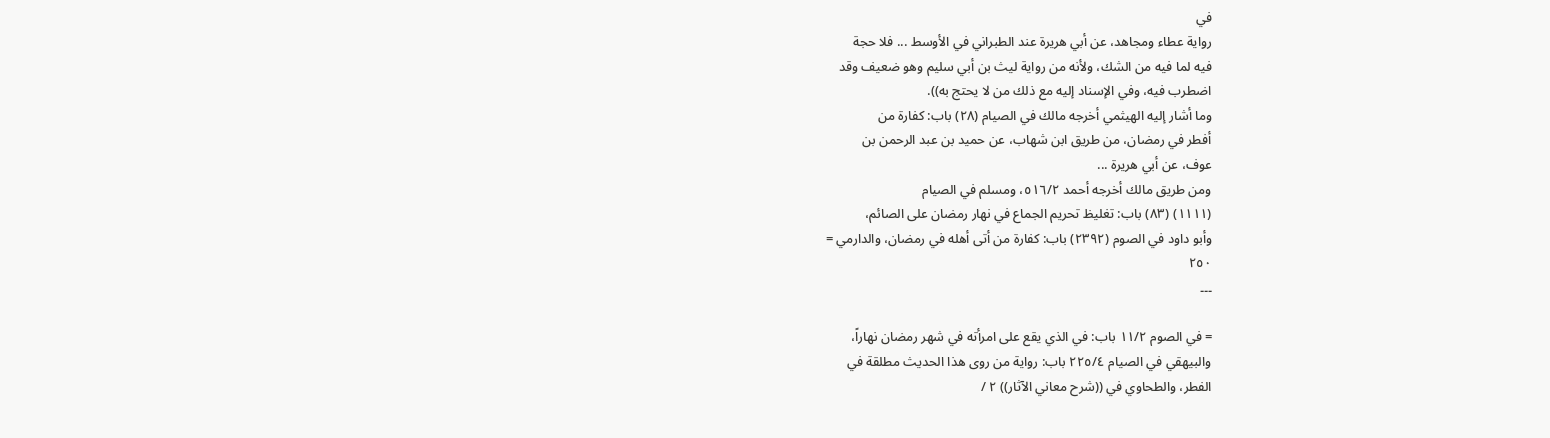في
رواية عطاء ومجاهد، عن أبي هريرة عند الطبراني في الأوسط ... فلا حجة
فيه لما فيه من الشك، ولأنه من رواية ليث بن أبي سليم وهو ضعيف وقد
اضطرب فيه، وفي الإسناد إليه مع ذلك من لا يحتج به)).
وما أشار إليه الهيثمي أخرجه مالك في الصيام (٢٨) باب: كفارة من
أفطر في رمضان، من طريق ابن شهاب، عن حميد بن عبد الرحمن بن
عوف، عن أبي هريرة ...
ومن طريق مالك أخرجه أحمد ٥١٦/٢، ومسلم في الصيام
(١١١١) (٨٣) باب: تغليظ تحريم الجماع في نهار رمضان على الصائم،
وأبو داود في الصوم (٢٣٩٢) باب: كفارة من أتى أهله في رمضان، والدارمي =
٢٥٠
۔۔۔

= في الصوم ١١/٢ باب: في الذي يقع على امرأته في شهر رمضان نهاراً،
والبيهقي في الصيام ٢٢٥/٤ باب: رواية من روى هذا الحديث مطلقة في
الفطر، والطحاوي في ((شرح معاني الآثار)) ٢ /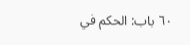٦٠ باب: الحكم في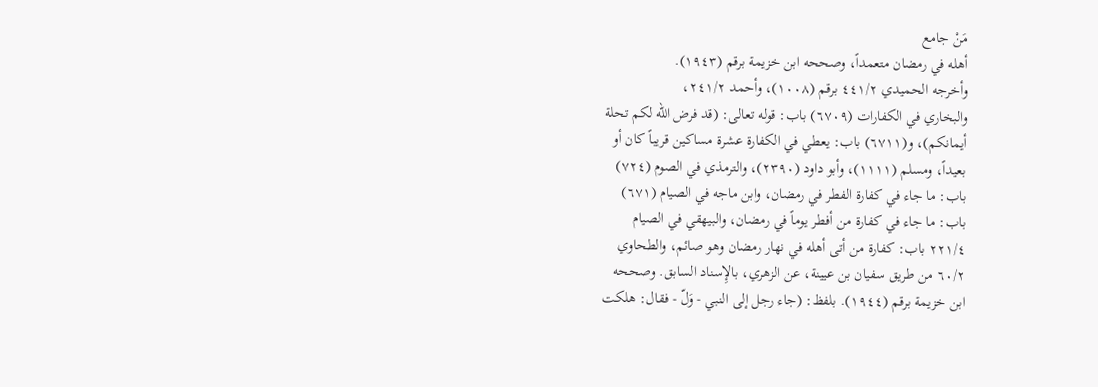مَنْ جامع
أهله في رمضان متعمداً، وصححه ابن خزيمة برقم (١٩٤٣).
وأخرجه الحميدي ٤٤١/٢ برقم (١٠٠٨)، وأحمد ٢٤١/٢،
والبخاري في الكفارات (٦٧٠٩) باب: قوله تعالى: (قد فرض الله لكم تحلة
أيمانكم)، و(٦٧١١) باب: يعطي في الكفارة عشرة مساكين قريباً كان أو
بعيداً، ومسلم (١١١١)، وأبو داود (٢٣٩٠)، والترمذي في الصوم (٧٢٤)
باب: ما جاء في كفارة الفطر في رمضان، وابن ماجه في الصيام (٦٧١)
باب: ما جاء في كفارة من أفطر يوماً في رمضان، والبيهقي في الصيام
٢٢١/٤ باب: كفارة من أتى أهله في نهار رمضان وهو صائم، والطحاوي
٦٠/٢ من طريق سفيان بن عيينة، عن الزهري، بالإِسناد السابق. وصححه
ابن خزيمة برقم (١٩٤٤). بلفظ: (جاء رجل إلى النبي - وَلّ - فقال: هلكت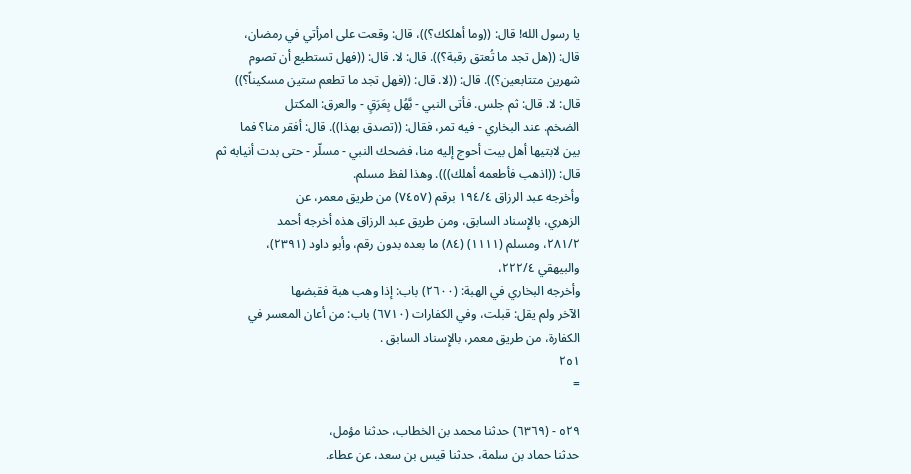يا رسول الله! قال: ((وما أهلكك؟))، قال: وقعت على امرأتي في رمضان،
قال: ((هل تجد ما تُعتق رقبة؟)). قال: لا. قال: ((فهل تستطيع أن تصوم
شهرين متتابعين؟)). قال: ((لا. قال: ((فهل تجد ما تطعم ستين مسكيناً؟))
قال: لا. قال: ثم جلس. فأتى النبي - بَّهُل بِعَرَقٍ - والعرق: المكتل
الضخم. عند البخاري - فيه تمر، فقال: ((تصدق بهذا)). قال: أفقر منا؟ فما
بين لابتيها أهل بيت أحوج إليه منا، فضحك النبي - مسلّر - حتى بدت أنيابه ثم
قال: ((اذهب فأطعمه أهلك))). وهذا لفظ مسلم.
وأخرجه عبد الرزاق ١٩٤/٤ برقم (٧٤٥٧) من طريق معمر، عن
الزهري، بالإِسناد السابق، ومن طريق عبد الرزاق هذه أخرجه أحمد
٢٨١/٢، ومسلم (١١١١) (٨٤) ما بعده بدون رقم، وأبو داود (٢٣٩١)،
والبيهقي ٢٢٢/٤،
وأخرجه البخاري في الهبة: (٢٦٠٠) باب: إذا وهب هبة فقبضها
الآخر ولم يقل: قبلت، وفي الكفارات (٦٧١٠) باب: من أعان المعسر في
الكفارة، من طريق معمر، بالإِسناد السابق .
٢٥١
=

٥٢٩ - (٦٣٦٩) حدثنا محمد بن الخطاب، حدثنا مؤمل،
حدثنا حماد بن سلمة، حدثنا قيس بن سعد، عن عطاء.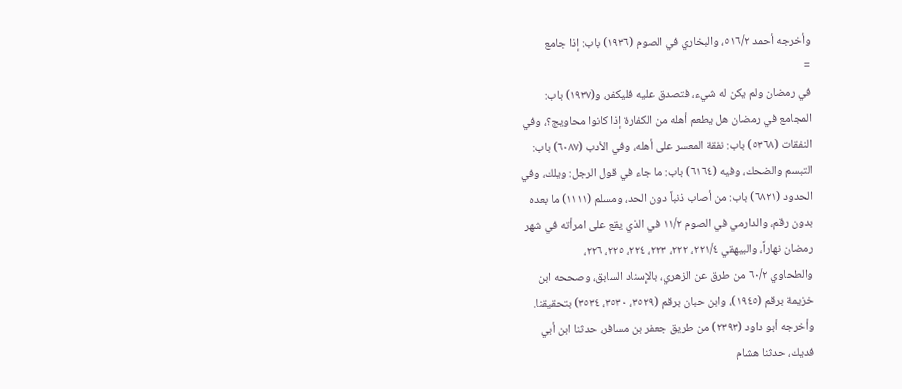وأخرجه أحمد ٥١٦/٢، والبخاري في الصوم (١٩٣٦) باب: إذا جامع
=
في رمضان ولم يكن له شيء، فتصدق عليه فليكفر، و(١٩٣٧) باب:
المجامع في رمضان هل يطعم أهله من الكفارة إذا كانوا محاويج؟، وفي
النفقات (٥٣٦٨) باب: نفقة المعسر على أهله، وفي الأدب (٦٠٨٧) باب:
التبسم والضحك، وفيه (٦١٦٤) باب: ما جاء في قول الرجل: ويلك، وفي
الحدود (٦٨٢١) باب: من أصاب ذنباً دون الحد، ومسلم (١١١١) ما بعده
بدون رقم، والدارمي في الصوم ١١/٢ في الذي يقع على امرأته في شهر
رمضان نهاراً، والبيهقي ٢٢١/٤، ٢٢٢، ٢٢٣، ٢٢٤، ٢٢٥، ٢٢٦،
والطحاوي ٦٠/٢ من طرق عن الزهري، بالإِسناد السابق، وصححه ابن
خزيمة برقم (١٩٤٥)، وابن حبان برقم (٣٥٢٩، ٣٥٣٠، ٣٥٣٤) بتحقيقنا.
وأخرجه أبو داود (٢٣٩٣) من طريق جعفر بن مسافر، حدثنا ابن أبي
فديك، حدثنا هشام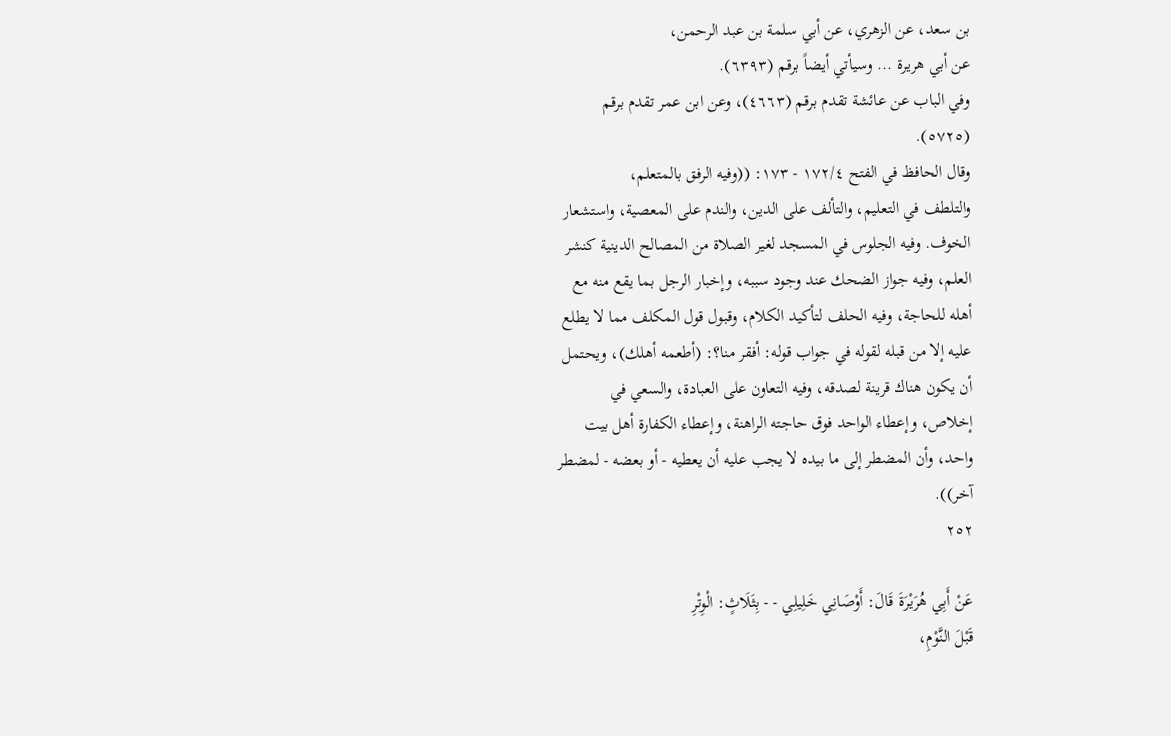بن سعد، عن الزهري، عن أبي سلمة بن عبد الرحمن،
عن أبي هريرة ... وسيأتي أيضاً برقم (٦٣٩٣).
وفي الباب عن عائشة تقدم برقم (٤٦٦٣)، وعن ابن عمر تقدم برقم
(٥٧٢٥).
وقال الحافظ في الفتح ١٧٢/٤ - ١٧٣: ((وفيه الرفق بالمتعلم،
والتلطف في التعليم، والتألف على الدين، والندم على المعصية، واستشعار
الخوف. وفيه الجلوس في المسجد لغير الصلاة من المصالح الدينية كنشر
العلم، وفيه جواز الضحك عند وجود سببه، وإخبار الرجل بما يقع منه مع
أهله للحاجة، وفيه الحلف لتأكيد الكلام، وقبول قول المكلف مما لا يطلع
عليه إلا من قبله لقوله في جواب قوله: أفقر منا؟: (أطعمه أهلك)، ويحتمل
أن يكون هناك قرينة لصدقه، وفيه التعاون على العبادة، والسعي في
إخلاص، وإعطاء الواحد فوق حاجته الراهنة، وإعطاء الكفارة أهل بيت
واحد، وأن المضطر إلى ما بيده لا يجب عليه أن يعطيه - أو بعضه - لمضطر
آخر)).
٢٥٢

عَنْ أَبِي هُرَيْرَةَ قَالَ: أَوْصَانِي خَلِيلِي - - بِثَلَاثٍ: الْوِتْرِ
قَبْلَ النَّوْمِ،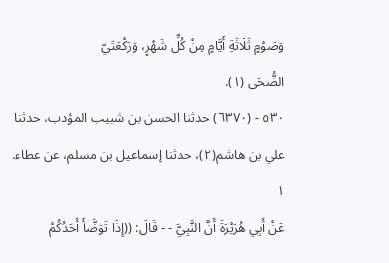وَصَوْمٍ ثَلَاثَةِ أَيَّامٍ مِنْ كُلِّ شَهْرٍ، وَرَكْعَتَيّ
الضُّحَى (١).
٥٣٠ - (٦٣٧٠) حدثنا الحسن بن شبيب المؤدب، حدثنا
علي بن هاشم(٢)، حدثنا إسماعيل بن مسلم، عن عطاء.
١
عَنْ أَبِي هُرَيْرَةَ أَنَّ النَّبِيَّ - - قَالَ: ((إِذَا تَوَضَّأَ أَحَدُكُمْ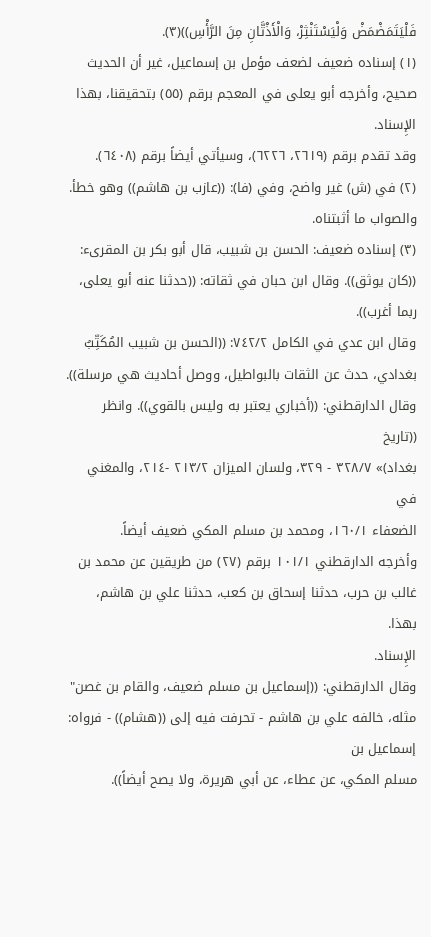فَلْيَتَمَضْمَضْ وَلْيَسْتَنْثِرْ، وَالْأَذْتَّانِ مِنَ الرَّأْسِ))(٣).
(١) إسناده ضعيف لضعف مؤمل بن إسماعيل، غير أن الحديث
صحيح، وأخرجه أبو يعلى في المعجم برقم (٥٥) بتحقيقنا، بهذا الإِسناد.
وقد تقدم برقم (٢٦١٩، ٦٢٢٦)، وسيأتي أيضاً برقم (٦٤٠٨).
(٢) في (ش) غير واضح، وفي (فا): ((عازب بن هاشم)) وهو خطأ.
والصواب ما أثبتناه.
(٣) إسناده ضعيف: الحسن بن شبيب، قال أبو بكر بن المقرىء:
((كان يوثق)). وقال ابن حبان في ثقاته: ((حدثنا عنه أبو يعلى، ربما أغرب)).
وقال ابن عدي في الكامل ٧٤٢/٢: ((الحسن بن شبيب المُكَتِّبُ
بغدادي، حدث عن الثقات بالبواطيل، ووصل أحاديث هي مرسلة)).
وقال الدارقطني: ((أخباري يعتبر به وليس بالقوي)). وانظر ((تاريخ
بغداد)» ٣٢٨/٧ - ٣٢٩، ولسان الميزان ٢١٣/٢ -٢١٤، والمغني في
الضعفاء ١٦٠/١، ومحمد بن مسلم المكي ضعيف أيضاً.
وأخرجه الدارقطني ١٠١/١ برقم (٢٧) من طريقين عن محمد بن
غالب بن حرب، حدثنا إسحاق بن كعب، حدثنا علي بن هاشم، بهذا.
الإِسناد.
وقال الدارقطني: ((إسماعيل بن مسلم ضعيف، والقام بن غصن"
مثله، خالفه علي بن هاشم - تحرفت فيه إلى ((هشام)) - فرواه: إسماعيل بن
مسلم المكي، عن عطاء، عن أبي هريرة، ولا يصح أيضاً)).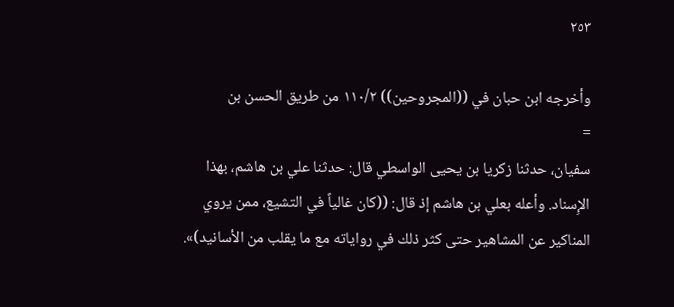٢٥٣

وأخرجه ابن حبان في ((المجروحين)) ١١٠/٢ من طريق الحسن بن
=
سفيان، حدثنا زكريا بن يحيى الواسطي قال: حدثنا علي بن هاشم، بهذا
الإِسناد. وأعله بعلي بن هاشم إذ قال: ((كان غالياً في التشيع، ممن يروي
المناكير عن المشاهير حتى كثر ذلك في رواياته مع ما يقلب من الأسانيد)».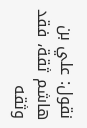نقول: علي بن هاشم ثقة، فقد وثقه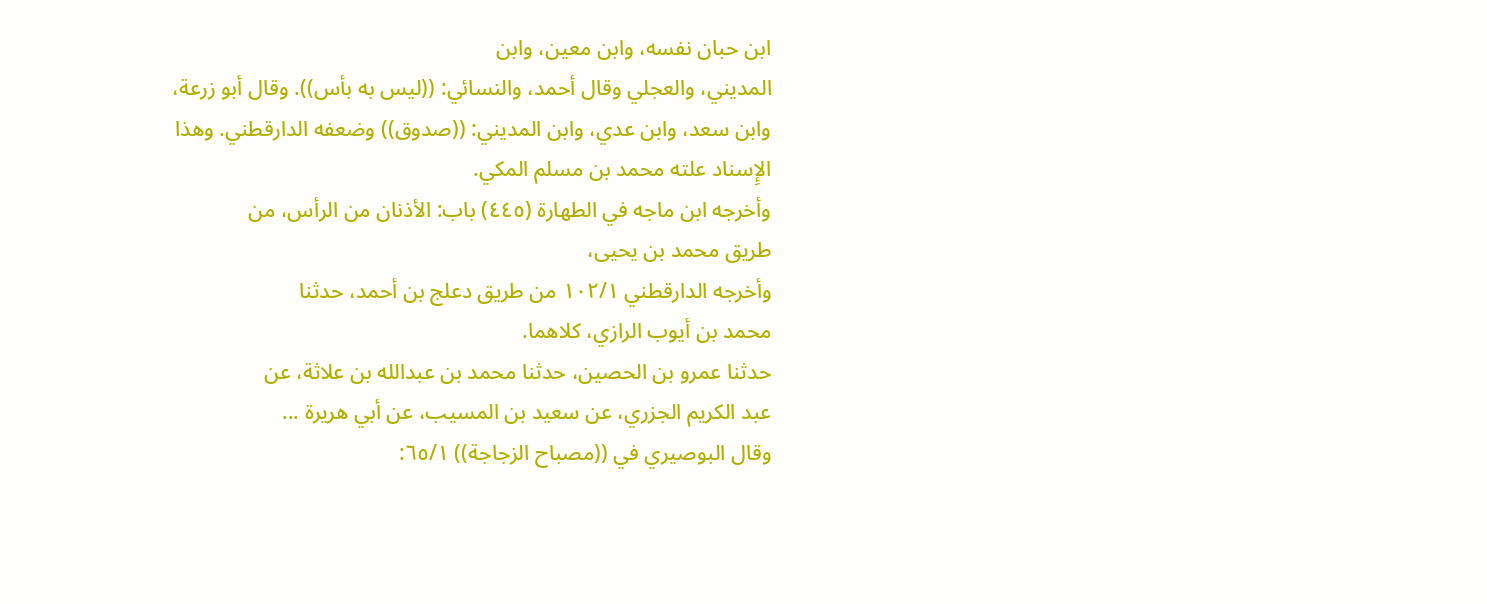ابن حبان نفسه، وابن معين، وابن
المديني، والعجلي وقال أحمد، والنسائي: ((ليس به بأس)). وقال أبو زرعة،
وابن سعد، وابن عدي، وابن المديني: ((صدوق)) وضعفه الدارقطني. وهذا
الإِسناد علته محمد بن مسلم المكي.
وأخرجه ابن ماجه في الطهارة (٤٤٥) باب: الأذنان من الرأس، من
طریق محمد بن یحیی،
وأخرجه الدارقطني ١٠٢/١ من طريق دعلج بن أحمد، حدثنا
محمد بن أيوب الرازي، كلاهما.
حدثنا عمرو بن الحصين، حدثنا محمد بن عبدالله بن علاثة، عن
عبد الكريم الجزري، عن سعيد بن المسيب، عن أبي هريرة ...
وقال البوصيري في ((مصباح الزجاجة)) ٦٥/١: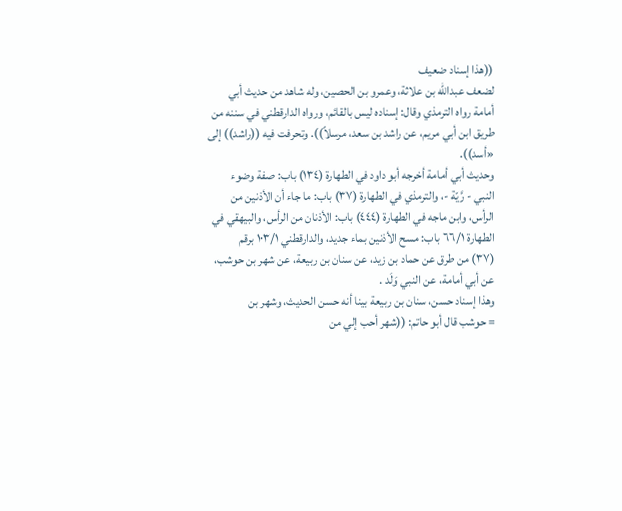((هذا إسناد ضعيف
لضعف عبدالله بن علاثة، وعمرو بن الحصين، وله شاهد من حديث أبي
أمامة رواه الترمذي وقال: إسناده ليس بالقائم، ورواه الدارقطني في سننه من
طريق ابن أبي مريم، عن راشد بن سعد، مرسلاً)). وتحرفت فيه ((راشد)) إلى
«أسد)).
وحديث أبي أمامة أخرجه أبو داود في الطهارة (١٣٤) باب: صفة وضوء
النبي - رَّيّة -، والترمذي في الطهارة (٣٧) باب: ما جاء أن الأذنين من
الرأس، وابن ماجه في الطهارة (٤٤٤) باب: الأذنان من الرأس، والبيهقي في
الطهارة ٦٦/١ باب: مسح الأذنين بماء جديد، والدارقطني ١٠٣/١ برقم
(٣٧) من طرق عن حماد بن زيد، عن سنان بن ربيعة، عن شهر بن حوشب،
عن أبي أمامة، عن النبي وَلَد .
وهذا إسناد حسن، سنان بن ربيعة بينا أنه حسن الحديث، وشهر بن
= حوشب قال أبو حاتم: ((شهر أحب إلي من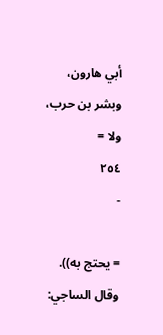أبي هارون، وبشر بن حرب، ولا =
٢٥٤
-

= يحتج به)). وقال الساجي: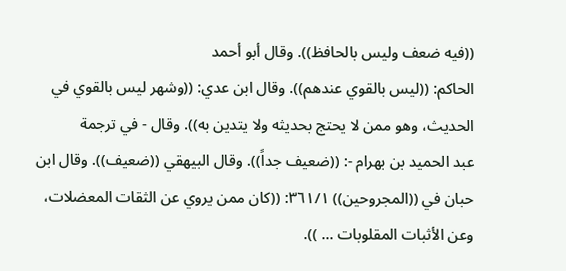((فيه ضعف وليس بالحافظ)). وقال أبو أحمد
الحاكم: ((ليس بالقوي عندهم)). وقال ابن عدي: ((وشهر ليس بالقوي في
الحديث، وهو ممن لا يحتج بحديثه ولا يتدين به)). وقال - في ترجمة
عبد الحميد بن بهرام -: ((ضعيف جداً)). وقال البيهقي ((ضعيف)). وقال ابن
حبان في ((المجروحين)) ٣٦١/١: ((كان ممن يروي عن الثقات المعضلات،
وعن الأثبات المقلوبات ... )).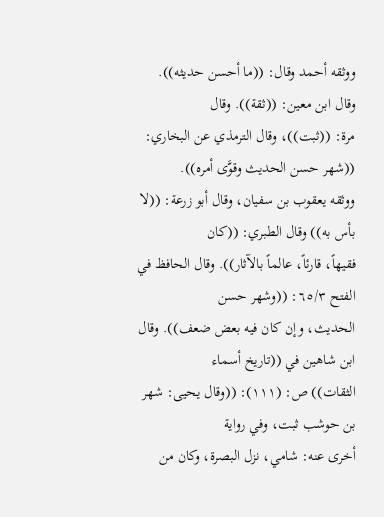ووثقه أحمد وقال: ((ما أحسن حديثه)). وقال ابن معين: ((ثقة)). وقال
مرة: ((ثبت))، وقال الترمذي عن البخاري: ((شهر حسن الحديث وقوَّى أمره)).
ووثقه يعقوب بن سفيان، وقال أبو زرعة: ((لا بأس به)) وقال الطبري: ((كان
فقيهاً، قارئاً، عالماً بالآثار)). وقال الحافظ في الفتح ٦٥/٣: ((وشهر حسن
الحديث، وإن كان فيه بعض ضعف)). وقال ابن شاهين في ((تاريخ أسماء
الثقات)) ص: (١١١): ((وقال يحيى: شهر بن حوشب ثبت، وفي رواية
أخرى عنه: شامي، نزل البصرة، وكان من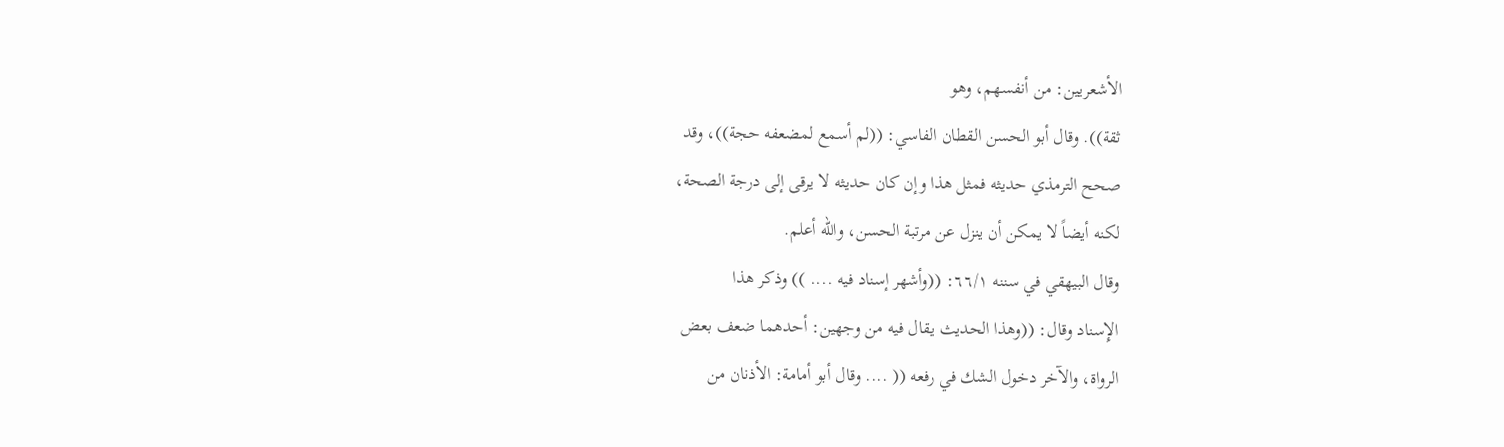الأشعريين: من أنفسهم، وهو
ثقة)). وقال أبو الحسن القطان الفاسي: ((لم أسمع لمضعفه حجة))، وقد
صحح الترمذي حديثه فمثل هذا وإن كان حديثه لا يرقى إلى درجة الصحة،
لكنه أيضاً لا يمكن أن ينزل عن مرتبة الحسن، والله أعلم.
وقال البيهقي في سننه ٦٦/١: ((وأشهر إسناد فيه .... )) وذكر هذا
الإِسناد وقال: ((وهذا الحديث يقال فيه من وجهين: أحدهما ضعف بعض
الرواة، والآخر دخول الشك في رفعه (( .... وقال أبو أمامة: الأذنان من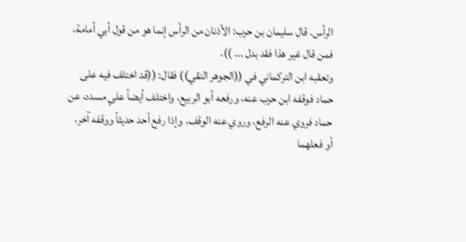الرأس. قال سليمان بن حرب: الأذنان من الرأس إنما هو من قول أبي أمامة،
فمن قال غير هذا فقد بدل ... )).
وتعقبه ابن التركماني في ((الجوهر النقي)) فقال: ((قد اختلف فيه على
حماد فوقفه ابن حرب عنه، ورفعه أبو الربيع، واختلف أيضاً علىٍ مسدد، عن
حماد فروي عنه الرفع، وروي عنه الوقف. وإذا رفع أحد حديثاً ووقفه آخر،
أو فعلهما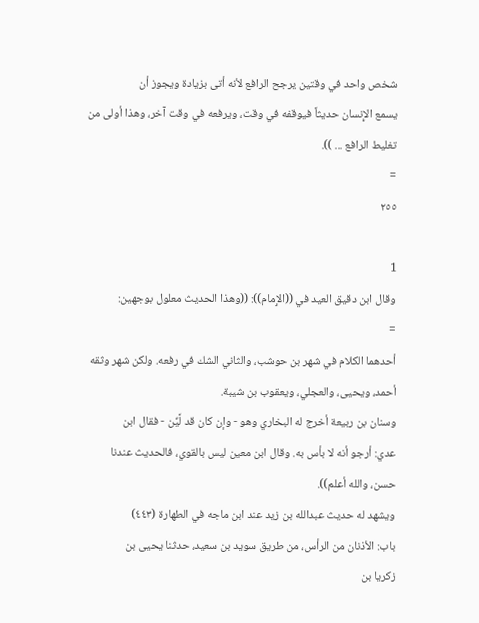شخص واحد في وقتين يرجح الرافع لأنه أتى بزيادة ويجوز أن
يسمع الإِنسان حديثاً فيوقفه في وقت، ويرفعه في وقت آخر، وهذا أولى من
تغليط الرافع ... )).
=
٢٥٥

1
وقال ابن دقيق العيد في ((الإِمام)): ((وهذا الحديث معلول بوجهين:
=
أحدهما الكلام في شهر بن حوشب، والثاني الشك في رفعه. ولكن شهر وثقه
أحمد، ويحيى، والعجلي، ويعقوب بن شيبة.
وسنان بن ربيعة أخرج له البخاري وهو - وإن كان قد لَّيِّن - فقال ابن
عدي: أرجو أنه لا بأس به. وقال ابن معين ليس بالقوي، فالحديث عندنا
حسن، والله أعلم)).
ويشهد له حديث عبدالله بن زيد عند ابن ماجه في الطهارة (٤٤٣)
باب: الأذنان من الرأس، من طريق سويد بن سعيد، حدثنا يحيى بن
زكريا بن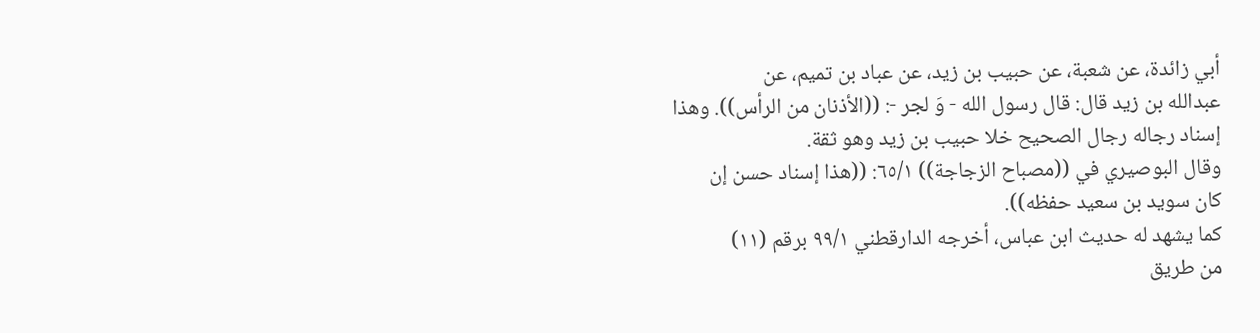أبي زائدة، عن شعبة، عن حبيب بن زيد، عن عباد بن تميم، عن
عبدالله بن زيد قال: قال رسول الله - وَ لجر -: ((الأذنان من الرأس)). وهذا
إسناد رجاله رجال الصحيح خلا حبيب بن زيد وهو ثقة.
وقال البوصيري في ((مصباح الزجاجة)) ٦٥/١: ((هذا إسناد حسن إن
کان سوید بن سعيد حفظه)).
كما يشهد له حديث ابن عباس، أخرجه الدارقطني ٩٩/١ برقم (١١)
من طريق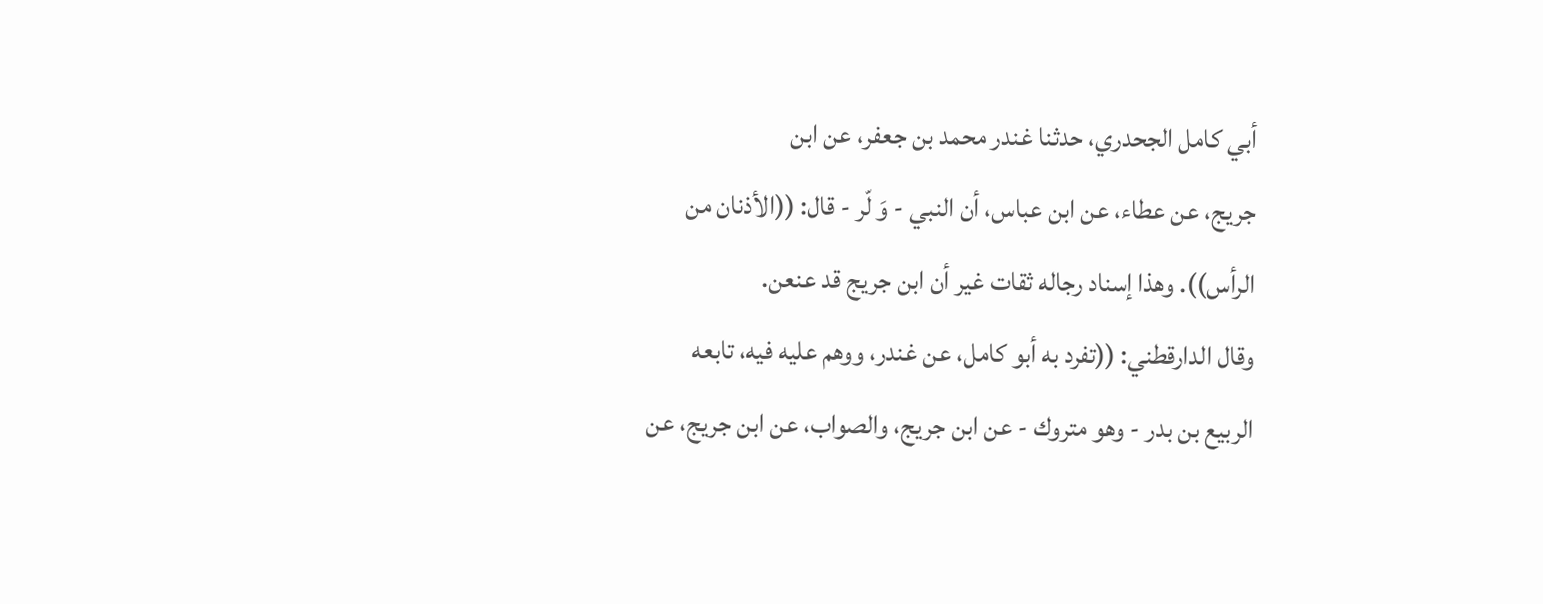أبي كامل الجحدري، حدثنا غندر محمد بن جعفر، عن ابن
جريج، عن عطاء، عن ابن عباس، أن النبي - وَ لّر - قال: ((الأذنان من
الرأس)). وهذا إسناد رجاله ثقات غير أن ابن جريج قد عنعن.
وقال الدارقطني: ((تفرد به أبو كامل، عن غندر، ووهم عليه فيه، تابعه
الربيع بن بدر - وهو متروك - عن ابن جريج، والصواب، عن ابن جريج، عن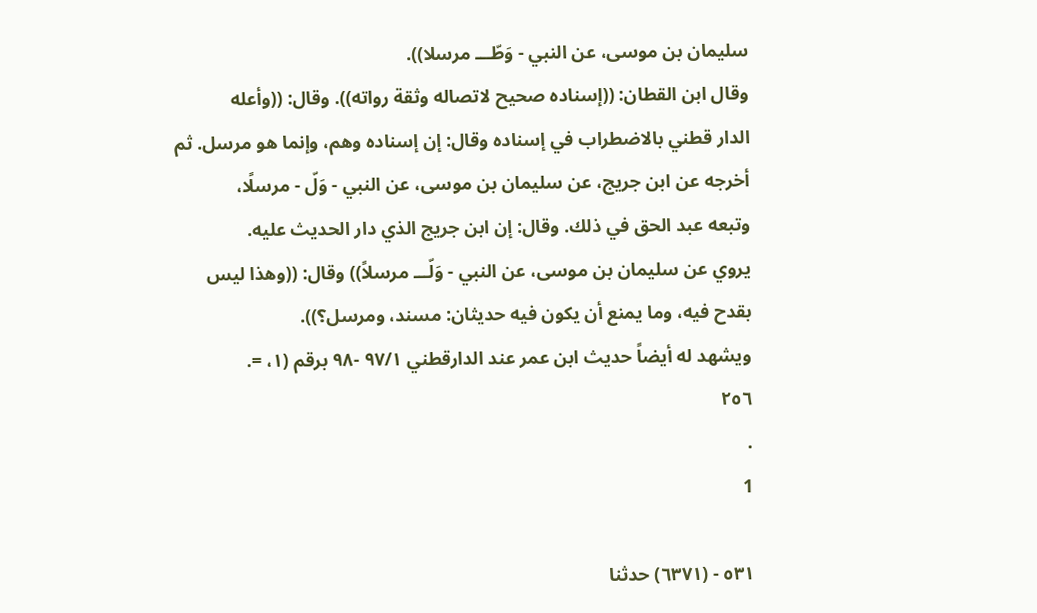سليمان بن موسى، عن النبي - وَطّـــ مرسلا)).
وقال ابن القطان: ((إسناده صحيح لاتصاله وثقة رواته)). وقال: ((وأعله
الدار قطني بالاضطراب في إسناده وقال: إن إسناده وهم، وإنما هو مرسل. ثم
أخرجه عن ابن جريج، عن سليمان بن موسى، عن النبي - وَلّ - مرسلًا،
وتبعه عبد الحق في ذلك. وقال: إن ابن جريج الذي دار الحديث عليه.
يروي عن سليمان بن موسى، عن النبي - وَلّـــ مرسلاً)) وقال: ((وهذا ليس
بقدح فيه، وما يمنع أن يكون فيه حديثان: مسند، ومرسل؟)).
ويشهد له أيضاً حديث ابن عمر عند الدارقطني ٩٧/١ -٩٨ برقم (١، =.
٢٥٦
.
1

٥٣١ - (٦٣٧١) حدثنا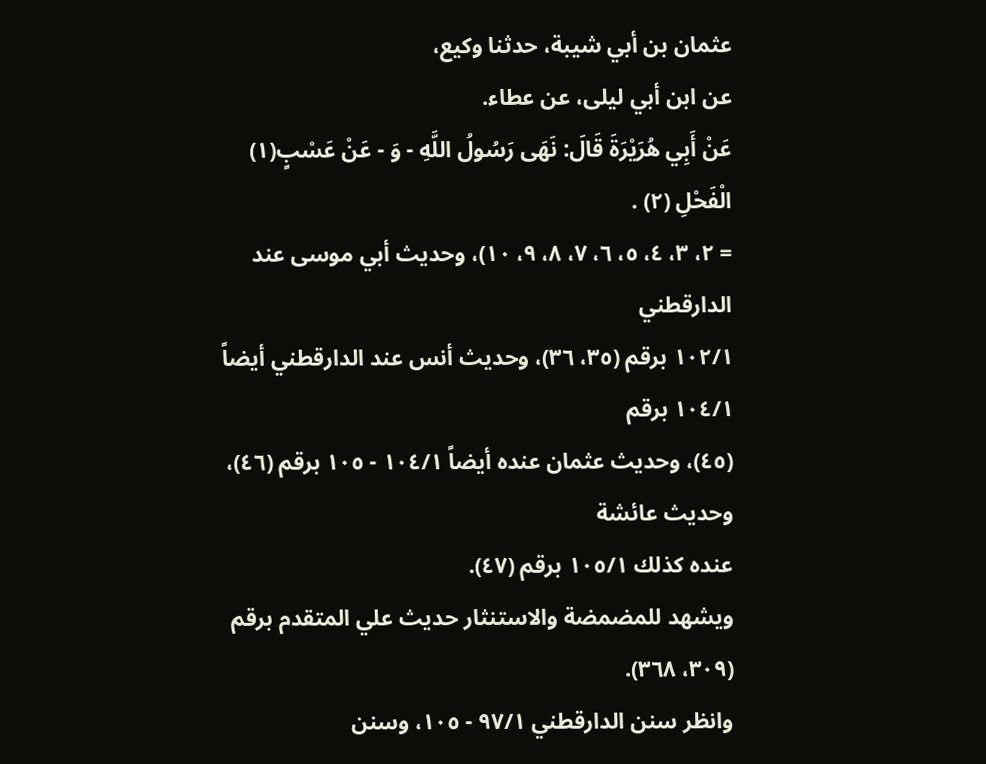عثمان بن أبي شيبة، حدثنا وكيع،
عن ابن أبي ليلى، عن عطاء.
عَنْ أَبِي هُرَيْرَةَ قَالَ: نَهَى رَسُولُ اللَّهِ - وَ - عَنْ عَسْبٍ(١)
الْفَحْلِ (٢) .
= ٢، ٣، ٤، ٥، ٦، ٧، ٨، ٩، ١٠)، وحديث أبي موسى عند الدارقطني
١٠٢/١ برقم (٣٥، ٣٦)، وحديث أنس عند الدارقطني أيضاً ١٠٤/١ برقم
(٤٥)، وحديث عثمان عنده أيضاً ١٠٤/١ - ١٠٥ برقم (٤٦)، وحديث عائشة
عنده كذلك ١٠٥/١ برقم (٤٧).
ويشهد للمضمضة والاستنثار حديث علي المتقدم برقم (٣٠٩، ٣٦٨).
وانظر سنن الدارقطني ٩٧/١ - ١٠٥، وسنن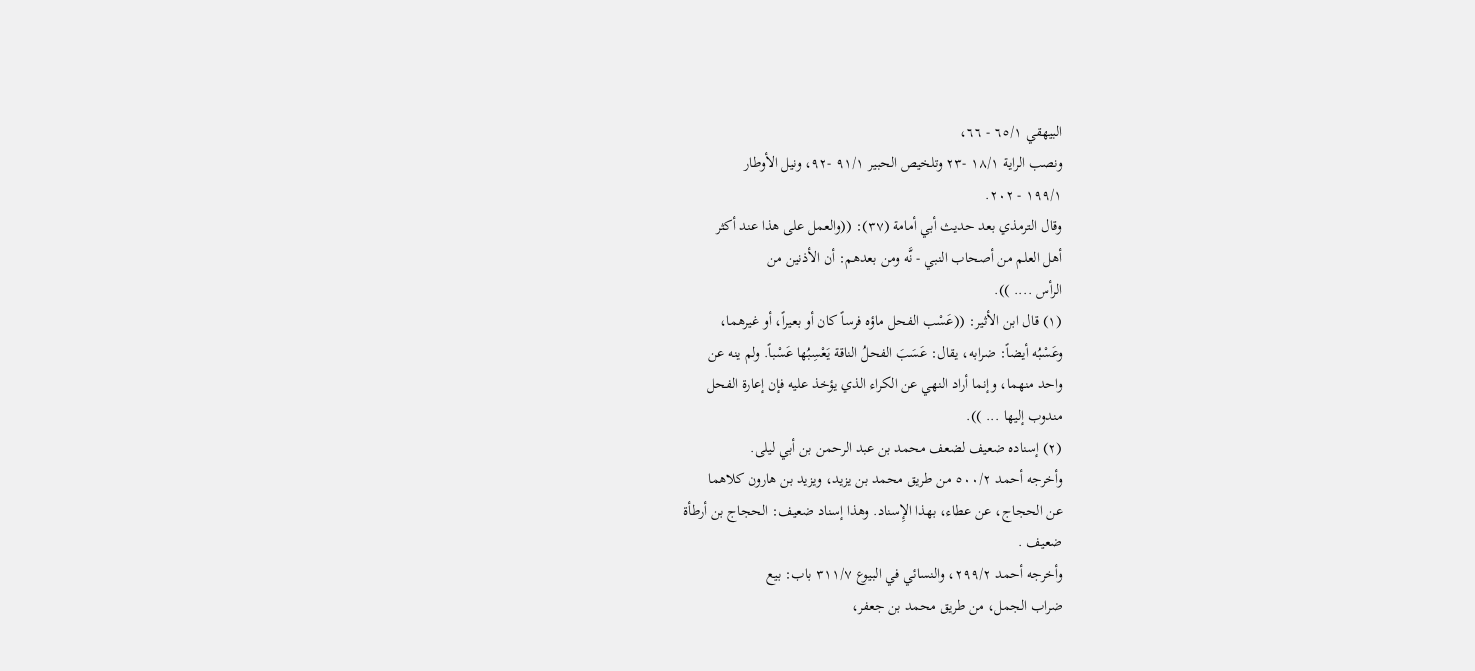البيهقي ٦٥/١ - ٦٦،
ونصب الراية ١٨/١ -٢٣ وتلخيص الحبير ٩١/١ -٩٢، ونيل الأوطار
١٩٩/١ - ٢٠٢.
وقال الترمذي بعد حديث أبي أمامة (٣٧): ((والعمل على هذا عند أكثر
أهل العلم من أصحاب النبي - نَّه ومن بعدهم: أن الأذنين من
الرأس .... )).
(١) قال ابن الأثير: ((عَسْب الفحل ماؤه فرساً كان أو بعيراً، أو غيرهما،
وعَسْبُه أيضاً: ضرابه، يقال: عَسَبَ الفحلُ الناقة يَعْسِبُها عَسْباً. ولم ينه عن
واحد منهما، وإنما أراد النهي عن الكراء الذي يؤخذ عليه فإن إعارة الفحل
مندوب إليها ... )).
(٢) إسناده ضعيف لضعف محمد بن عبد الرحمن بن أبي ليلى.
وأخرجه أحمد ٥٠٠/٢ من طريق محمد بن يزيد، ويزيد بن هارون كلاهما
عن الحجاج، عن عطاء، بهذا الإِسناد. وهذا إسناد ضعيف: الحجاج بن أرطأة
ضعيف .
وأخرجه أحمد ٢٩٩/٢، والنسائي في البيوع ٣١١/٧ باب: بيع
ضراب الجمل، من طريق محمد بن جعفر،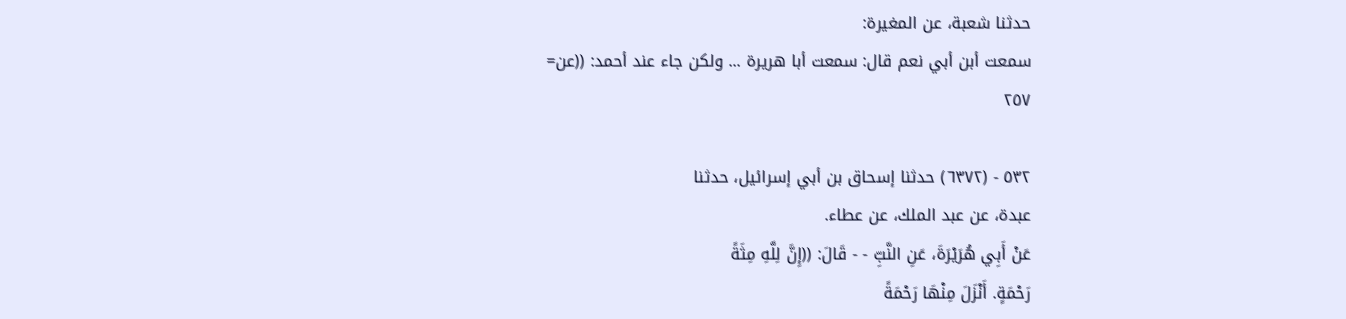حدثنا شعبة، عن المغيرة:
سمعت أبن أبي نعم قال: سمعت أبا هريرة ... ولكن جاء عند أحمد: ((عن=
٢٥٧

٥٣٢ - (٦٣٧٢) حدثنا إسحاق بن أبي إسرائيل، حدثنا
عبدة، عن عبد الملك، عن عطاء.
عَنْ أَبِي هُرَيْرَةَ، عَنِ النَّبِّ - - قَالَ: ((إِنَّ لِلَّهِ مِثَةً
رَحْمَةٍ. أَنْزَلَ مِنْهَا رَحْمَةً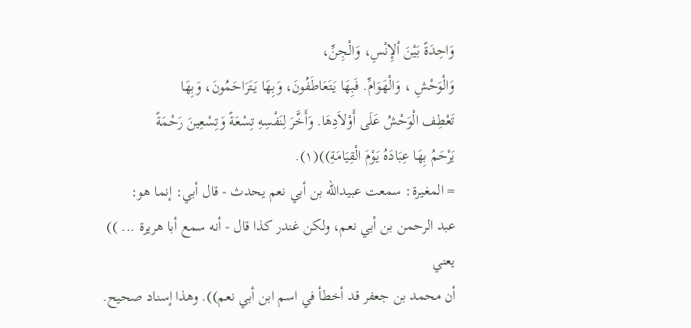وَاحِدَةً بَيْنَ اْلإِنْسِ، وَالْجِنِّ،
وَالْوَحْشِ ، وَالْهَوَامِّ. فَبِهَا يَتَعَاطَفُونَ، وَبِهَا يَتَرَاحَمُونَ، وَبِهَا
تَعْطِف الْوَحْشُ عَلَى أَوْلاَدِهَا. وَأَخَّرَ لِنَفْسِهِ تِسْعَةً وَتِسْعِينَ رَحْمَةً
يَرْحَمُ بِهَا عِبَادَهُ يَوْمَ الْقِيَامَةِ))(١).
= المغيرة: سمعت عبيدالله بن أبي نعم يحدث - قال أبي: إنما هو:
عبد الرحمن بن أبي نعم، ولكن غندر كذا قال - أنه سمع أبا هريرة ... )) يعني
أن محمد بن جعفر قد أخطأ في اسم ابن أبي نعم)). وهذا إسناد صحيح.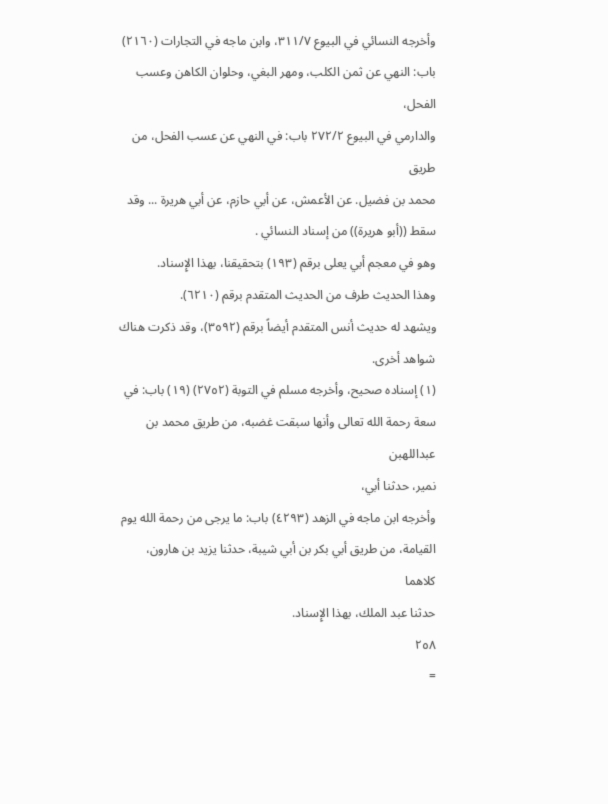وأخرجه النسائي في البيوع ٣١١/٧، وابن ماجه في التجارات (٢١٦٠)
باب: النهي عن ثمن الكلب، ومهر البغي، وحلوان الكاهن وعسب الفحل،
والدارمي في البيوع ٢٧٢/٢ باب: في النهي عن عسب الفحل، من طريق
محمد بن فضيل. عن الأعمش، عن أبي حازم، عن أبي هريرة ... وقد
سقط ((أبو هريرة)) من إسناد النسائي .
وهو في معجم أبي يعلى برقم (١٩٣) بتحقيقنا، بهذا الإِسناد.
وهذا الحديث طرف من الحديث المتقدم برقم (٦٢١٠).
ويشهد له حديث أنس المتقدم أيضاً برقم (٣٥٩٢)، وقد ذكرت هناك
شواهد أخرى.
(١) إسناده صحيح، وأخرجه مسلم في التوبة (٢٧٥٢) (١٩) باب: في
سعة رحمة الله تعالى وأنها سبقت غضبه، من طريق محمد بن عبداللهبن
نمير، حدثنا أبي،
وأخرجه ابن ماجه في الزهد (٤٢٩٣) باب: ما يرجى من رحمة الله يوم
القيامة، من طريق أبي بكر بن أبي شيبة، حدثنا يزيد بن هارون، كلاهما
حدثنا عبد الملك، بهذا الإِسناد.
٢٥٨
=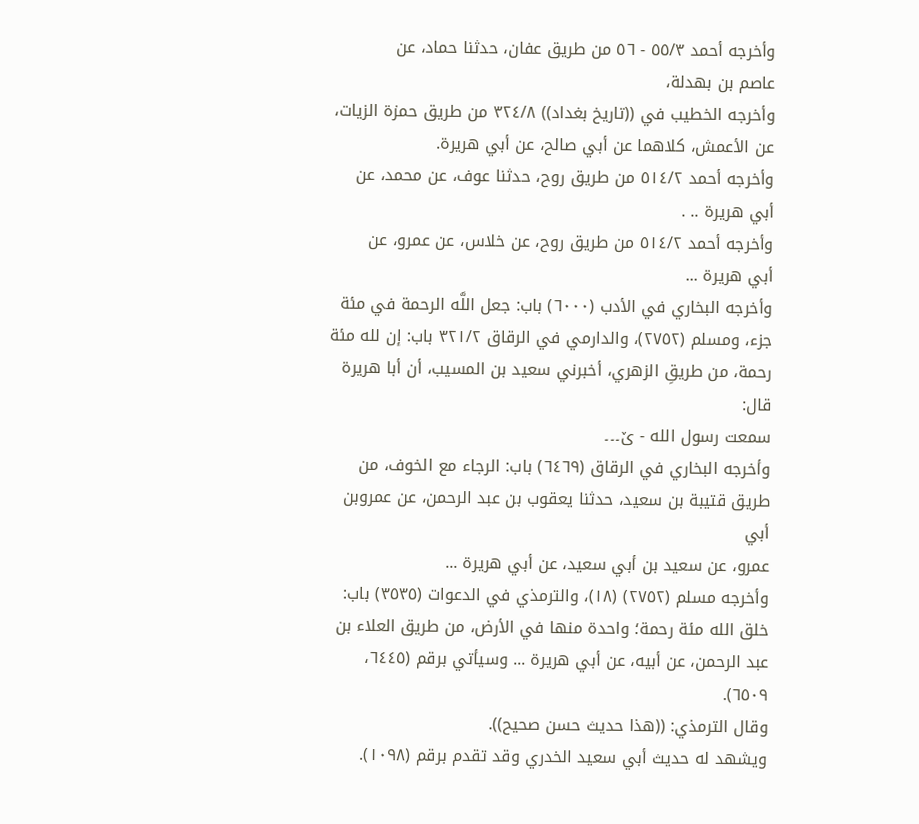وأخرجه أحمد ٥٥/٣ - ٥٦ من طريق عفان، حدثنا حماد، عن
عاصم بن بهدلة،
وأخرجه الخطيب في ((تاريخ بغداد)) ٣٢٤/٨ من طريق حمزة الزيات،
عن الأعمش، كلاهما عن أبي صالح، عن أبي هريرة.
وأخرجه أحمد ٥١٤/٢ من طريق روح، حدثنا عوف، عن محمد، عن
أبي هريرة .. .
وأخرجه أحمد ٥١٤/٢ من طريق روح، عن خلاس، عن عمرو، عن
أبي هريرة ...
وأخرجه البخاري في الأدب (٦٠٠٠) باب: جعل اللَّه الرحمة في مئة
جزء، ومسلم (٢٧٥٢)، والدارمي في الرقاق ٣٢١/٢ باب: إن لله مئة
رحمة، من طريقِ الزهري، أخبرني سعيد بن المسيب، أن أبا هريرة قال:
سمعت رسول الله - ێ۔۔۔
وأخرجه البخاري في الرقاق (٦٤٦٩) باب: الرجاء مع الخوف، من
طريق قتيبة بن سعيد، حدثنا يعقوب بن عبد الرحمن، عن عمروبن أبي
عمرو، عن سعيد بن أبي سعيد، عن أبي هريرة ...
وأخرجه مسلم (٢٧٥٢) (١٨)، والترمذي في الدعوات (٣٥٣٥) باب:
خلق الله مئة رحمة؛ واحدة منها في الأرض، من طريق العلاء بن
عبد الرحمن، عن أبيه، عن أبي هريرة ... وسيأتي برقم (٦٤٤٥، ٦٥٠٩).
وقال الترمذي: ((هذا حديث حسن صحيح)).
ويشهد له حديث أبي سعيد الخدري وقد تقدم برقم (١٠٩٨).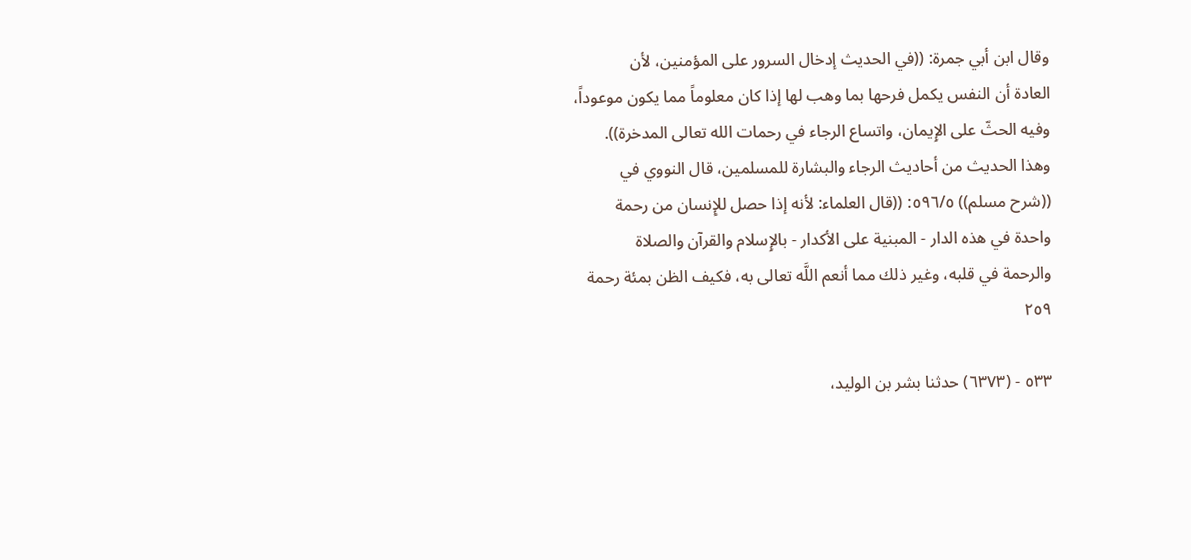وقال ابن أبي جمرة: ((في الحديث إدخال السرور على المؤمنين، لأن
العادة أن النفس يكمل فرحها بما وهب لها إذا كان معلوماً مما يكون موعوداً،
وفيه الحثّ على الإِيمان، واتساع الرجاء في رحمات الله تعالى المدخرة)).
وهذا الحديث من أحاديث الرجاء والبشارة للمسلمين، قال النووي في
((شرح مسلم)) ٥٩٦/٥: ((قال العلماء: لأنه إذا حصل للإِنسان من رحمة
واحدة في هذه الدار - المبنية على الأكدار - بالإِسلام والقرآن والصلاة
والرحمة في قلبه، وغير ذلك مما أنعم اللَّه تعالى به، فكيف الظن بمئة رحمة
٢٥٩

٥٣٣ - (٦٣٧٣) حدثنا بشر بن الوليد،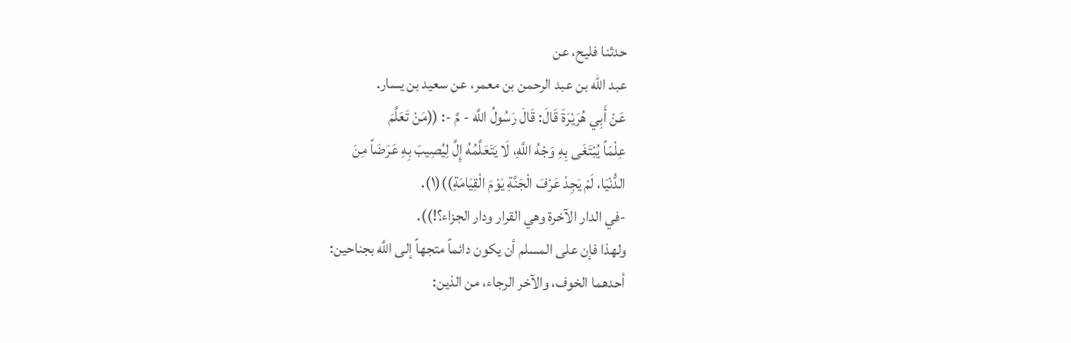حدثنا فليح، عن
عبد الله بن عبد الرحمن بن معمر، عن سعيد بن يسار.
عَنْ أَبِي هُرَيْرَةَ قَالَ: قَالَ رَسُولُ اللَّه - مَّ -: ((مَنْ تَعَلَّمَ
عِلْمَاً يُبْتَغَى بِهِ وَجْهُ اللَّهِ، لَا يَتَعَلَّمُهُ إِلَّ لِيُصِيبَ بِهِ عَرَضَاً مِنَ
الدُّنْيَا، لَمْ يَجِدْ عَرْفَ الْجَنَّةِ يَوْمَ الْقِيَامَةِ))(١).
-في الدار الآخرة وهي القرار ودار الجزاء؟!)).
ولهذا فإن على المسلم أن يكون دائماً متجهاً إلى اللَّه بجناحين:
أحدهما الخوف، والآخر الرجاء، من الذين: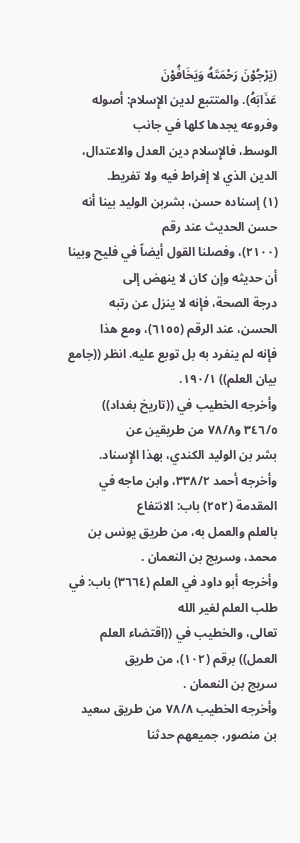(يَرْجُوْنَ رَحْمَتَهُ وَيَخَافُوْنَ
عَذَابَهُ). والمتتبع لدين الإِسلام: أصوله وفروعه يجدها كلها في جانب
الوسط، فالإِسلام دين العدل والاعتدال، الدين الذي لا إفراط فيه ولا تفريط.
(١) إسناده حسن، بشربن الوليد بينا أنه حسن الحديث عند رقم
(٢١٠٠)، وفصلنا القول أيضاً في فليح وبينا أن حديثه وإن كان لا ينهض إلى
درجة الصحة، فإنه لا ينزل عن رتبه الحسن، عند الرقم (٦١٥٥)، ومع هذا
فإنه لم ينفرد به بل توبع عليه. انظر ((جامع بيان العلم)) ١٩٠/١.
وأخرجه الخطيب في ((تاريخ بغداد)) ٣٤٦/٥ و٧٨/٨ من طريقين عن
بشر بن الوليد الكندي، بهذا الإِسناد.
وأخرجه أحمد ٣٣٨/٢، وابن ماجه في المقدمة (٢٥٢) باب: الانتفاع
بالعلم والعمل به، من طريق يونس بن محمد، وسريج بن النعمان .
وأخرجه أبو داود في العلم (٣٦٦٤) باب: في طلب العلم لغير الله
تعالى، والخطيب في ((اقتضاء العلم العمل)) برقم (١٠٢)، من طريق
سريج بن النعمان .
وأخرجه الخطيب ٧٨/٨ من طريق سعيد بن منصور، جميعهم حدثنا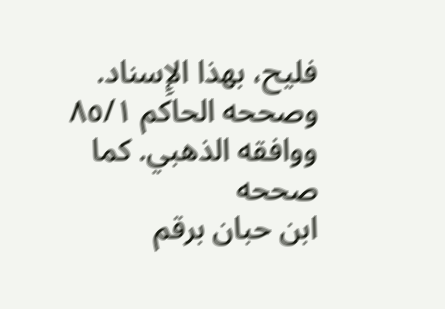فليح، بهذا الإِسناد. وصححه الحاكم ٨٥/١ ووافقه الذهبي. كما صححه
ابن حبان برقم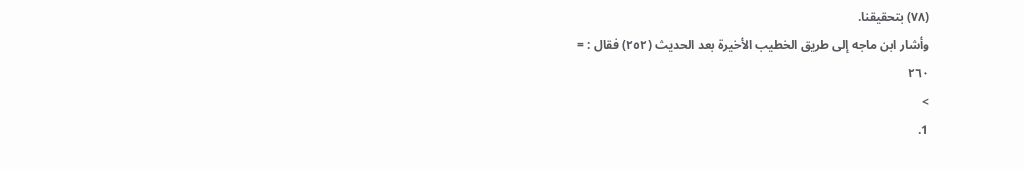(٧٨) بتحقيقنا.
وأشار ابن ماجه إلى طريق الخطيب الأخيرة بعد الحديث (٢٥٢) فقال : =
٢٦٠
>
1.